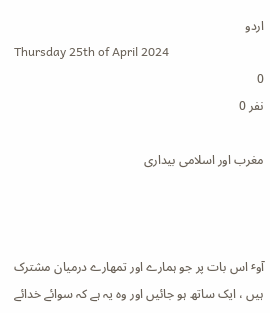اردو
Thursday 25th of April 2024
0
نفر 0

مغرب اور اسلامی بیداری



آوٴ اس بات پر جو ہمارے اور تمھارے درمیان مشترک ہیں ، ایک ساتھ ہو جائیں اور وه یہ ہے کہ سوائے خدائے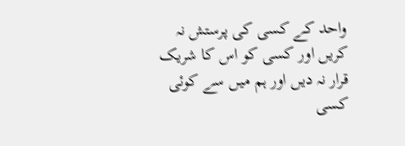واحد کے کسی کی پرستش نہ کریں اور کسی کو اس کا شریک قرار نہ دیں اور ہم میں سے کوئی کسی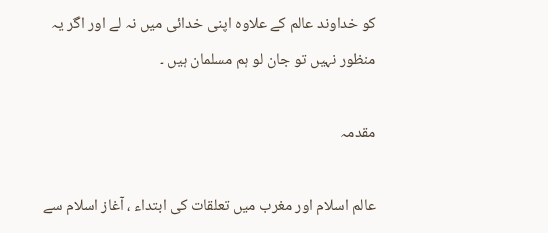کو خداوند عالم کے علاوہ اپنی خدائی میں نہ لے اور اگر یہ منظور نہیں تو جان لو ہم مسلمان ہیں ۔

مقدمہ

عالم اسلام اور مغرب میں تعلقات کی ابتداء ، آغاز اسلام سے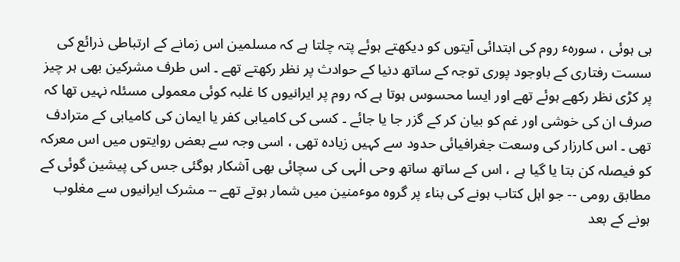ہی ہوئی ، سورہٴ روم کی ابتدائی آیتوں کو دیکھتے ہوئے پتہ چلتا ہے کہ مسلمین اس زمانے کے ارتباطی ذرائع کی سست رفتاری کے باوجود پوری توجہ کے ساتھ دنیا کے حوادث پر نظر رکھتے تھے ۔ اس طرف مشرکین بھی ہر چیز پر کڑی نظر رکھے ہوئے تھے اور ایسا محسوس ہوتا ہے کہ روم پر ایرانیوں کا غلبہ کوئی معمولی مسئلہ نہیں تھا کہ صرف ان کی خوشی اور غم کو بیان کر کے گزر جا یا جائے ۔ کسی کی کامیابی کفر یا ایمان کی کامیابی کے مترادف تھی ۔ اس کارزار کی وسعت جغرافیائی حدود سے کہیں زیادہ تھی ، اسی وجہ سے بعض روایتوں میں اس معرکہ کو فیصلہ کن بتا یا گیا ہے ، اس کے ساتھ ساتھ وحی الٰہی کی سچائی بھی آشکار ہوگئی جس کی پیشین گوئی کے مطابق رومی -- جو اہل کتاب ہونے کی بناء پر گروہ موٴمنین میں شمار ہوتے تھے -- مشرک ایرانیوں سے مغلوب ہونے کے بعد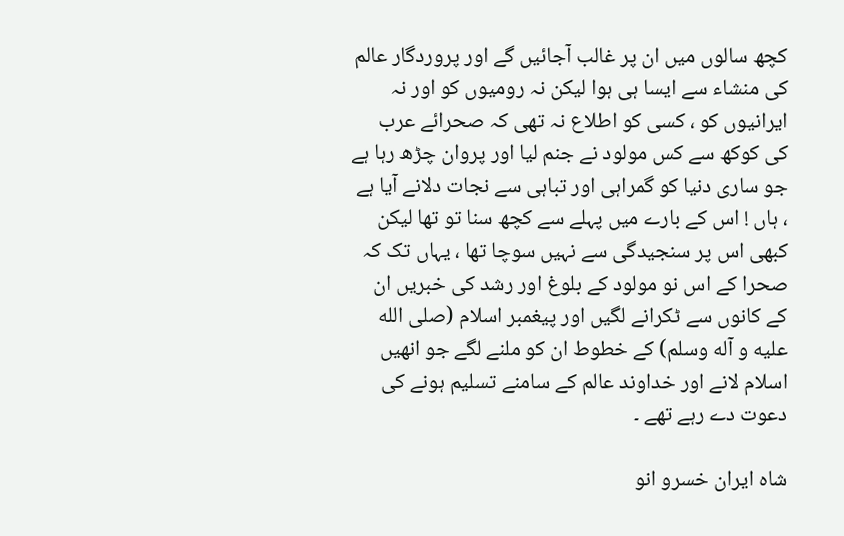کچھ سالوں میں ان پر غالب آجائیں گے اور پروردگار عالم کی منشاء سے ایسا ہی ہوا لیکن نہ رومیوں کو اور نہ ایرانیوں کو ، کسی کو اطلاع نہ تھی کہ صحرائے عرب کی کوکھ سے کس مولود نے جنم لیا اور پروان چڑھ رہا ہے جو ساری دنیا کو گمراہی اور تباہی سے نجات دلانے آیا ہے ، ہاں ! اس کے بارے میں پہلے سے کچھ سنا تو تھا لیکن کبھی اس پر سنجیدگی سے نہیں سوچا تھا ، یہاں تک کہ صحرا کے اس نو مولود کے بلوغ اور رشد کی خبریں ان کے کانوں سے ٹکرانے لگیں اور پیغمبر اسلام (صلی الله علیه و آله وسلم) کے خطوط ان کو ملنے لگے جو انھیں اسلام لانے اور خداوند عالم کے سامنے تسلیم ہونے کی دعوت دے رہے تھے ۔

شاہ ایران خسرو انو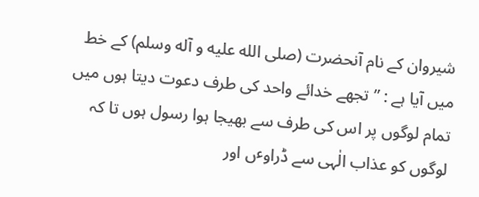شیروان کے نام آنحضرت (صلی الله علیه و آله وسلم) کے خط میں آیا ہے : ” تجھے خدائے واحد کی طرف دعوت دیتا ہوں میں تمام لوگوں پر اس کی طرف سے بھیجا ہوا رسول ہوں تا کہ لوگوں کو عذاب الٰہی سے ڈراوٴں اور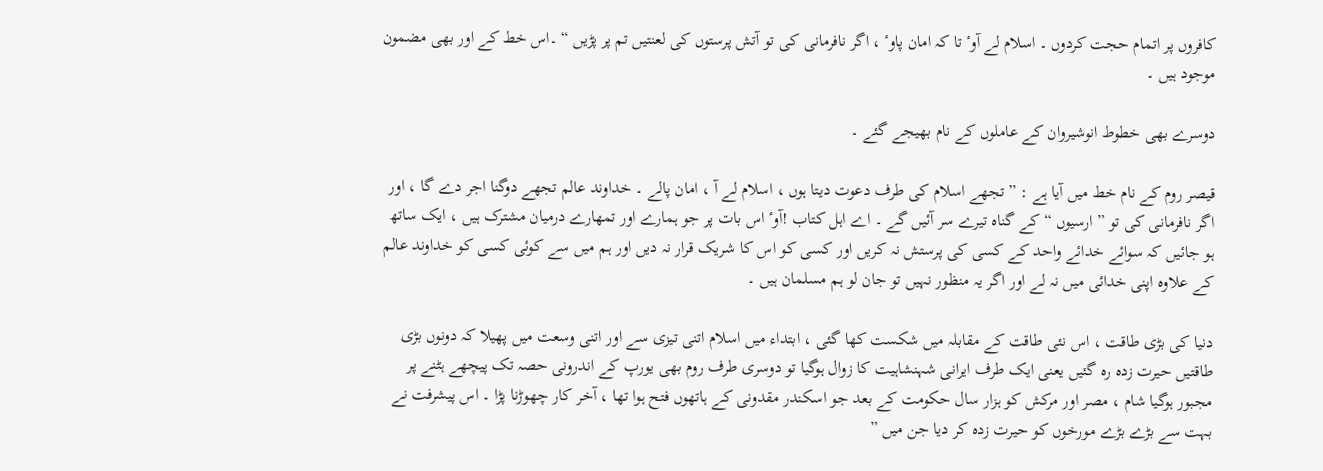کافروں پر اتمام حجت کردوں ۔ اسلام لے آوٴ تا کہ امان پاوٴ ، اگر نافرمانی کی تو آتش پرستوں کی لعنتیں تم پر پڑیں “ ۔اس خط کے اور بھی مضمون موجود ہیں ۔

دوسرے بھی خطوط انوشیروان کے عاملوں کے نام بھیجے گئے ۔

قیصر روم کے نام خط میں آیا ہے : ” تجھے اسلام کی طرف دعوت دیتا ہوں ، اسلام لے آ ، امان پالے ۔ خداوند عالم تجھے دوگنا اجر دے گا ، اور اگر نافرمانی کی تو ” ارسیوں “ کے گناہ تیرے سر آئیں گے ۔ اے اہل کتاب !آوٴ اس بات پر جو ہمارے اور تمھارے درمیان مشترک ہیں ، ایک ساتھ ہو جائیں کہ سوائے خدائے واحد کے کسی کی پرستش نہ کریں اور کسی کو اس کا شریک قرار نہ دیں اور ہم میں سے کوئی کسی کو خداوند عالم کے علاوہ اپنی خدائی میں نہ لے اور اگر یہ منظور نہیں تو جان لو ہم مسلمان ہیں ۔

دنیا کی بڑی طاقت ، اس نئی طاقت کے مقابلہ میں شکست کھا گئی ، ابتداء میں اسلام اتنی تیزی سے اور اتنی وسعت میں پھیلا کہ دونوں بڑی طاقتیں حیرت زدہ رہ گئیں یعنی ایک طرف ایرانی شہنشاہیت کا زوال ہوگیا تو دوسری طرف روم بھی یورپ کے اندرونی حصہ تک پیچھے ہٹنے پر مجبور ہوگیا شام ، مصر اور مرکش کو ہزار سال حکومت کے بعد جو اسکندر مقدونی کے ہاتھوں فتح ہوا تھا ، آخر کار چھوڑنا پڑا ۔ اس پیشرفت نے بہت سے بڑے بڑے مورخوں کو حیرت زدہ کر دیا جن میں ”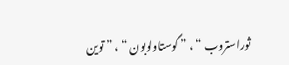ثوراستروب “ ، ” گوستاولوبون “ ، ” توین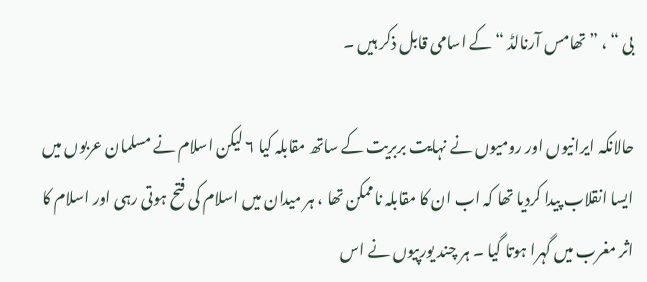بی “ ، ”تھامس آرنالڈ “ کے اسامی قابل ذکر ہیں ۔

حالانکہ ایرانیوں اور رومیوں نے نہایت بربریت کے ساتھ مقابلہ کیا ۶ لیکن اسلام نے مسلمان عربوں میں ایسا انقلاب پیدا کردیا تھا کہ اب ان کا مقابلہ ناممکن تھا ، ہر میدان میں اسلام کی فتح ہوتی رہی اور اسلام کا اثر مغرب میں گہرا ہوتا گیا ۔ ہر چند یورپیوں نے اس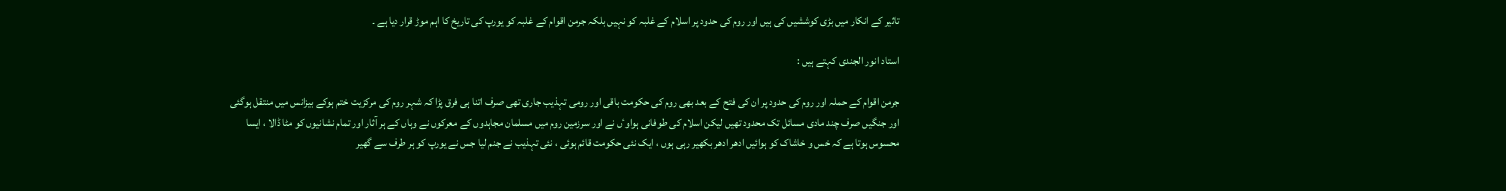تاثیر کے انکار میں بڑی کوششیں کی ہیں اور روم کی حدود پر اسلام کے غلبہ کو نہیں بلکہ جرمن اقوام کے غلبہ کو یورپ کی تاریخ کا اہم موڑ قرار دیا ہے ۔

استاد انور الجندی کہتے ہیں :

جرمن اقوام کے حملہ اور روم کی حدود پر ان کی فتح کے بعد بھی روم کی حکومت باقی اور رومی تہذیب جاری تھی صرف اتنا ہی فرق پڑا کہ شہر روم کی مرکزیت ختم ہوکے بیزانس میں منتقل ہوگئی اور جنگیں صرف چند مادی مسائل تک محدود تھیں لیکن اسلام کی طوفانی ہواوٴں نے اور سرزمین روم میں مسلمان مجاہدوں کے معرکوں نے وہاں کے ہر آثار اور تمام نشانیوں کو مٹا ڈالا ، ایسا محسوس ہوتا ہے کہ خس و خاشاک کو ہوائیں ادھر ادھر بکھیر رہی ہوں ، ایک نئی حکومت قائم ہوئی ، نئی تہذیب نے جنم لیا جس نے یورپ کو ہر طرف سے گھیر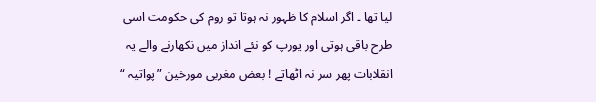لیا تھا ۔ اگر اسلام کا ظہور نہ ہوتا تو روم کی حکومت اسی طرح باقی ہوتی اور یورپ کو نئے انداز میں نکھارنے والے یہ انقلابات پھر سر نہ اٹھاتے ! بعض مغربی مورخین ”پواتیہ “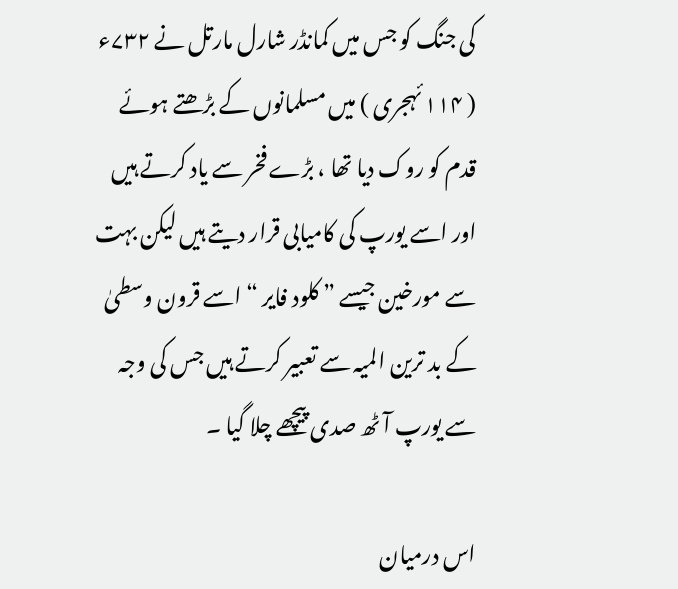کی جنگ کو جس میں کمانڈر شارل مارتل نے ۷۳۲ء ( ۱۱۴ ئہجری ) میں مسلمانوں کے بڑھتے ہوئے قدم کو روک دیا تھا ، بڑے فخر سے یاد کرتے ہیں اور اسے یورپ کی کامیابی قرار دیتے ہیں لیکن بہت سے مورخین جیسے ” کلود فایر “ اسے قرون وسطیٰ کے بد ترین المیہ سے تعبیر کرتے ہیں جس کی وجہ سے یورپ آٹھ صدی پیچھے چلا گیا ۔

اس درمیان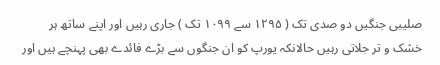صلیبی جنگیں دو صدی تک ( ۱۲۹۵ سے ۱۰۹۹ تک ) جاری رہیں اور اپنے ساتھ ہر خشک و تر جلاتی رہیں حالانکہ یورپ کو ان جنگوں سے بڑے فائدے بھی پہنچے ہیں اور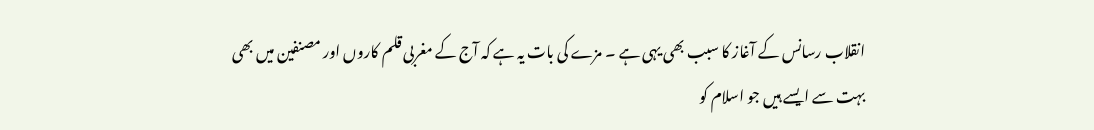انقلاب رسانس کے آغاز کا سبب بھی یہی ہے ۔ مزے کی بات یہ ہے کہ آج کے مغربی قلم کاروں اور مصنفین میں بھی بہت سے ایسے ہیں جو اسلام کو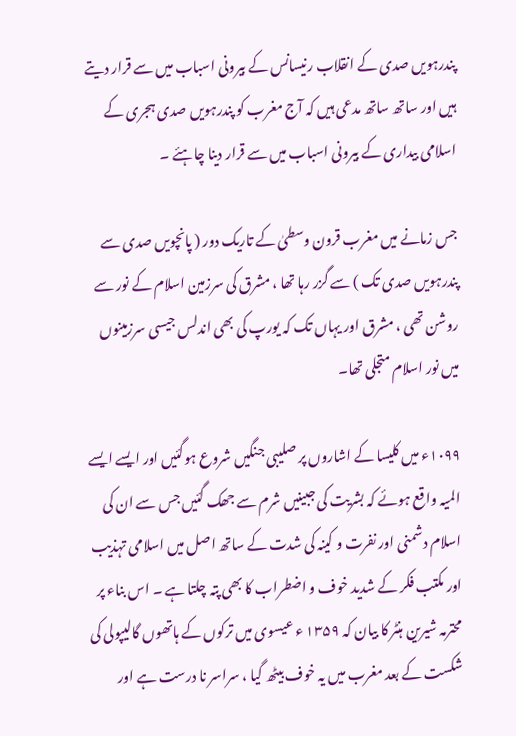پندرہویں صدی کے انقلاب رنیسانس کے بیرونی اسباب میں سے قرار دیتے ہیں اور ساتھ ساتھ مدعی ہیں کہ آج مغرب کو پندرہویں صدی ہجری کے اسلامی بیداری کے بیرونی اسباب میں سے قرار دینا چاہئے ۔

جس زمانے میں مغرب قرون وسطیٰ کے تاریک دور ( پانچویں صدی سے پندرہویں صدی تک ) سے گزر رہا تھا ، مشرق کی سرزمین اسلام کے نور سے روشن تھی ، مشرق اور یہاں تک کہ یورپ کی بھی اندلس جیسی سرزمینوں میں نور اسلام متجلی تھا۔

۱۰۹۹ء میں کلیسا کے اشاروں پر صلیبی جنگیں شروع ہوگئیں اور ایسے ایسے المیہ واقع ہوئے کہ بشریت کی جبینیں شرم سے جھک گئیں جس سے ان کی اسلام دشمنی اور نفرت و کینہ کی شدت کے ساتھ اصل میں اسلامی تہذیب اور مکتب فکر کے شدید خوف و اضطراب کا بھی پتہ چلتا ہے ۔ اس بناء پر محترمہ شیرین ہنٹر کا بیان کہ ۱۳۵۹ ء عیسوی میں ترکوں کے ہاتھوں گالیپولی کی شکست کے بعد مغرب میں یہ خوف بیٹھ گیا ، سراسر نا درست ہے اور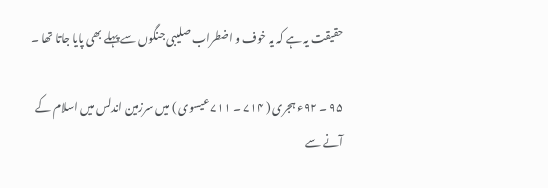حقیقت یہ ہے کہ یہ خوف و اضطراب صلیبی جنگوں سے پہلے بھی پایا جاتا تھا ۔

۹۵ ۔ ۹۲ء ہجری ( ۷۱۴ ۔ ۷۱۱ عیسوی ) میں سرزمین اندلس میں اسلام کے آنے سے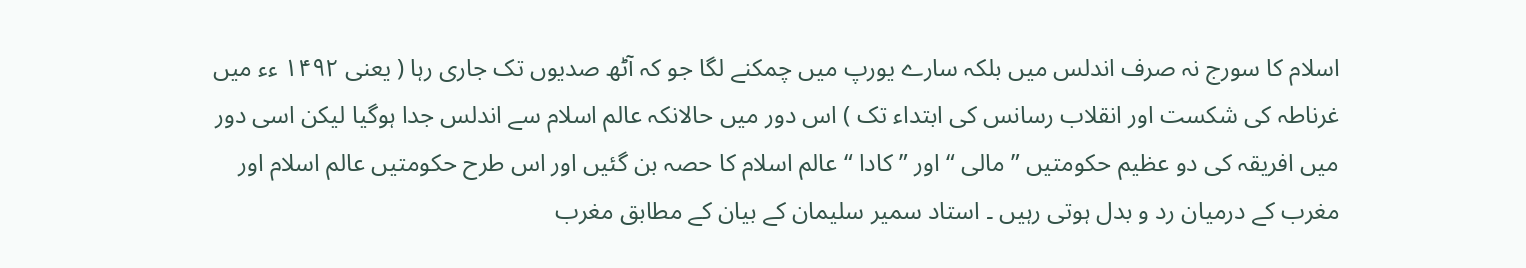اسلام کا سورج نہ صرف اندلس میں بلکہ سارے یورپ میں چمکنے لگا جو کہ آٹھ صدیوں تک جاری رہا ( یعنی ۱۴۹۲ ءء میں غرناطہ کی شکست اور انقلاب رسانس کی ابتداء تک ) اس دور میں حالانکہ عالم اسلام سے اندلس جدا ہوگیا لیکن اسی دور میں افریقہ کی دو عظیم حکومتیں ” مالی “ اور ” کادا “ عالم اسلام کا حصہ بن گئیں اور اس طرح حکومتیں عالم اسلام اور مغرب کے درمیان رد و بدل ہوتی رہیں ۔ استاد سمیر سلیمان کے بیان کے مطابق مغرب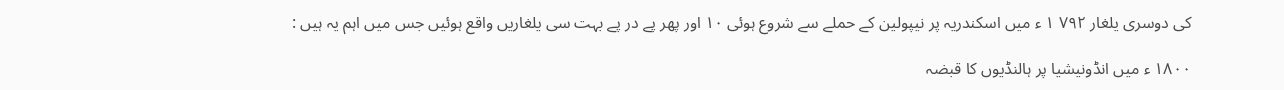کی دوسری یلغار ۷۹۲ ۱ ء میں اسکندریہ پر نیپولین کے حملے سے شروع ہوئی ۱۰ اور پھر پے در پے بہت سی یلغاریں واقع ہوئیں جس میں اہم یہ ہیں :

۱۸۰۰ ء میں انڈونیشیا پر ہالنڈیوں کا قبضہ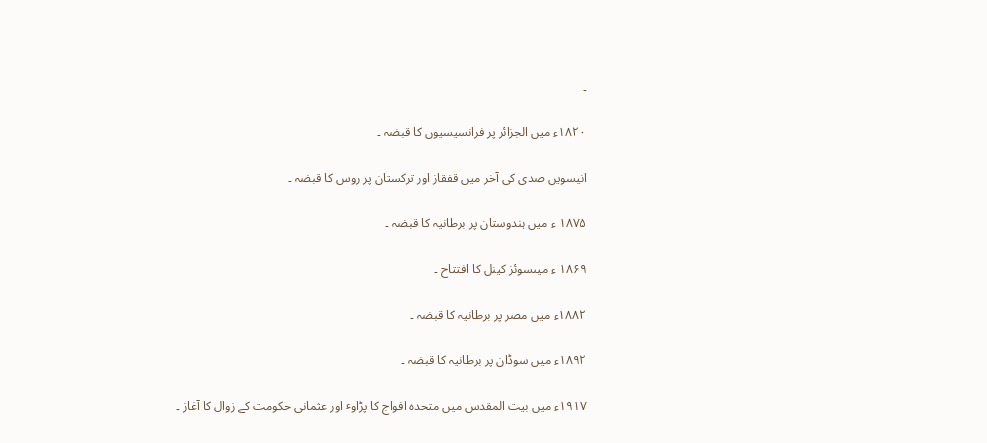۔

۱۸۲۰ء میں الجزائر پر فرانسیسیوں کا قبضہ ۔

انیسویں صدی کی آخر میں قفقاز اور ترکستان پر روس کا قبضہ ۔

۱۸۷۵ ء میں ہندوستان پر برطانیہ کا قبضہ ۔

۱۸۶۹ ء میںسوئز کینل کا افتتاح ۔

۱۸۸۲ء میں مصر پر برطانیہ کا قبضہ ۔

۱۸۹۲ء میں سوڈان پر برطانیہ کا قبضہ ۔

۱۹۱۷ء میں بیت المقدس میں متحدہ افواج کا پڑاوٴ اور عثمانی حکومت کے زوال کا آغاز ۔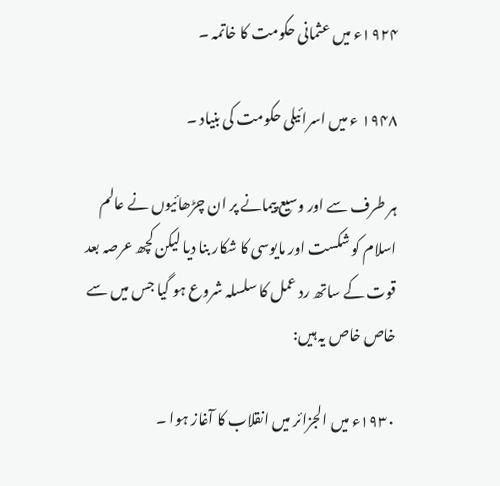۱۹۲۴ء میں عثمانی حکومت کا خاتمہ ۔

۱۹۴۸ ء میں اسرائیلی حکومت کی بنیاد ۔

ہر طرف سے اور وسیع پیمانے پر ان چڑھائیوں نے عالم اسلام کو شکست اور مایوسی کا شکار بنا دیا لیکن کچھ عرصہ بعد قوت کے ساتھ رد عمل کا سلسلہ شروع ہو گیا جس میں سے خاص خاص یہ ہیں:

۱۹۳۰ء میں الجزائر میں انقلاب کا آغاز ہوا ۔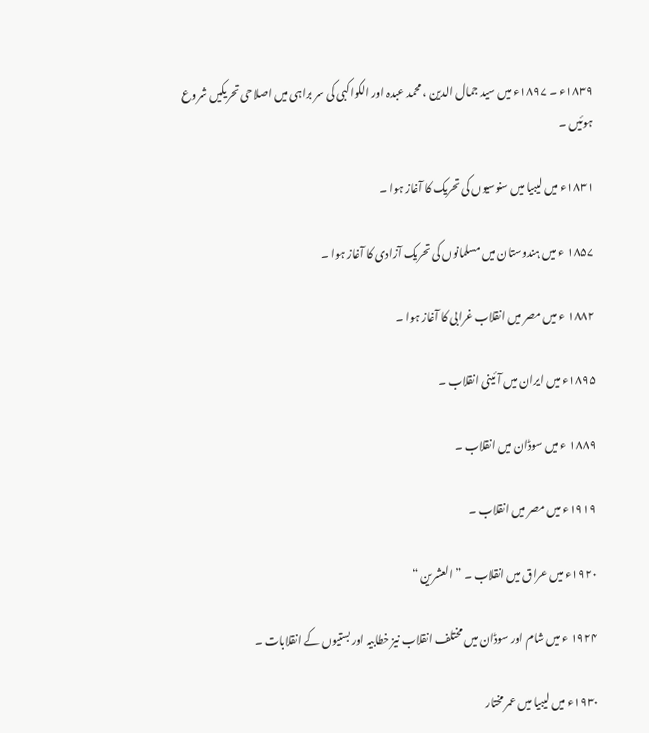۱۸۳۹ء ۔ ۱۸۹۷ء میں سید جمال الدین ، محمد عبدہ اور الکواکبی کی سر براہی میں اصلاحی تحریکیں شروع ہوئیں ۔

۱۸۳۱ء میں لیبیا میں سنوسیوں کی تحریک کا آغاز ہوا ۔

۱۸۵۷ ء میں ہندوستان میں مسلمانوں کی تحریک آزادی کا آغاز ہوا ۔

۱۸۸۲ ء میں مصر میں انقلاب غرابی کا آغاز ہوا ۔

۱۸۹۵ء میں ایران میں آئینی انقلاب ۔

۱۸۸۹ ء میں سوڈان میں انقلاب ۔

۱۹۱۹ء میں مصر میں انقلاب ۔

۱۹۲۰ء میں عراق میں انقلاب ۔ ” العشرین “

۱۹۲۴ ء میں شام اور سوڈان میں مختلف انقلاب نیز خطابیہ اور بستیوں کے انقلابات ۔

۱۹۳۰ء میں لیبیا میں عمر مختار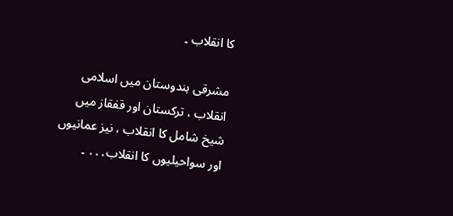کا انقلاب ۔

مشرقی ہندوستان میں اسلامی انقلاب ، ترکستان اور قفقاز میں شیخ شامل کا انقلاب ، نیز عمانیوں اور سواحیلیوں کا انقلاب․․․ ۔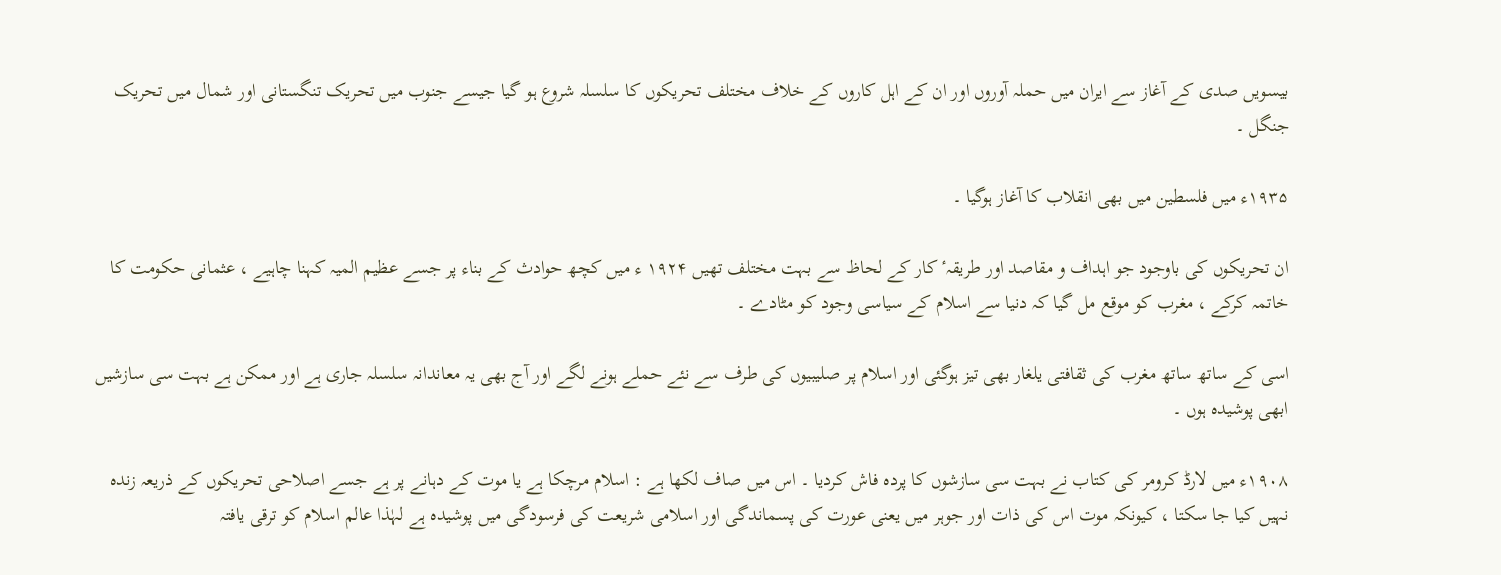بیسویں صدی کے آغاز سے ایران میں حملہ آوروں اور ان کے اہل کاروں کے خلاف مختلف تحریکوں کا سلسلہ شروع ہو گیا جیسے جنوب میں تحریک تنگستانی اور شمال میں تحریک جنگل ۔

۱۹۳۵ء میں فلسطین میں بھی انقلاب کا آغاز ہوگیا ۔

ان تحریکوں کی باوجود جو اہداف و مقاصد اور طریقہٴ کار کے لحاظ سے بہت مختلف تھیں ۱۹۲۴ ء میں کچھ حوادث کے بناء پر جسے عظیم المیہ کہنا چاہیے ، عثمانی حکومت کا خاتمہ کرکے ، مغرب کو موقع مل گیا کہ دنیا سے اسلام کے سیاسی وجود کو مٹادے ۔

اسی کے ساتھ ساتھ مغرب کی ثقافتی یلغار بھی تیز ہوگئی اور اسلام پر صلیبیوں کی طرف سے نئے حملے ہونے لگے اور آج بھی یہ معاندانہ سلسلہ جاری ہے اور ممکن ہے بہت سی سازشیں ابھی پوشیدہ ہوں ۔

۱۹۰۸ء میں لارڈ کرومر کی کتاب نے بہت سی سازشوں کا پردہ فاش کردیا ۔ اس میں صاف لکھا ہے : اسلام مرچکا ہے یا موت کے دہانے پر ہے جسے اصلاحی تحریکوں کے ذریعہ زندہ نہیں کیا جا سکتا ، کیونکہ موت اس کی ذات اور جوہر میں یعنی عورت کی پسماندگی اور اسلامی شریعت کی فرسودگی میں پوشیدہ ہے لہٰذا عالم اسلام کو ترقی یافتہ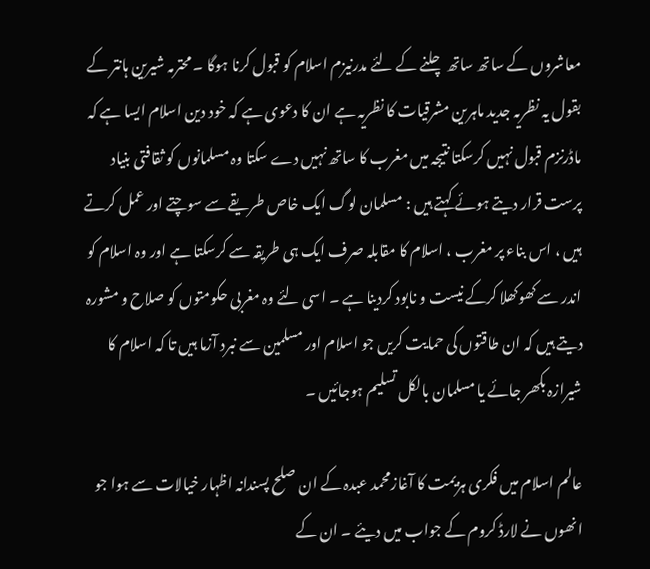معاشروں کے ساتھ ساتھ چلنے کے لئے مدرنیزم اسلام کو قبول کرنا ہوگا ۔ محترمہ شیرین ہانتر کے بقول یہ نظریہ جدید ماہرین مشرقیات کا نظریہ ہے ان کا دعوی ہے کہ خود دین اسلام ایسا ہے کہ ماڈرنزم قبول نہیں کرسکتا نتیجہ میں مغرب کا ساتھ نہیں دے سکتا وہ مسلمانوں کو ثقافتی بنیاد پرست قرار دیتے ہوئے کہتے ہیں : مسلمان لوگ ایک خاص طریقے سے سوچتے اور عمل کرتے ہیں ، اس بناء پر مغرب ، اسلام کا مقابلہ صرف ایک ہی طریقہ سے کرسکتا ہے اور وہ اسلام کو اندر سے کھوکھلا کرکے نیست و نابود کردینا ہے ۔ اسی لئے وہ مغربی حکومتوں کو صلاح و مشورہ دیتے ہیں کہ ان طاقتوں کی حمایت کریں جو اسلام اور مسلمین سے نبرد آزما ہیں تا کہ اسلام کا شیرازہ بکھر جائے یا مسلمان بالکل تسلیم ہوجائیں ۔

عالم اسلام میں فکری ہزیمت کا آغازمحمد عبدہ کے ان صلح پسندانہ اظہار خیالات سے ہوا جو انھوں نے لارڈ کروم کے جواب میں دیئے ۔ ان کے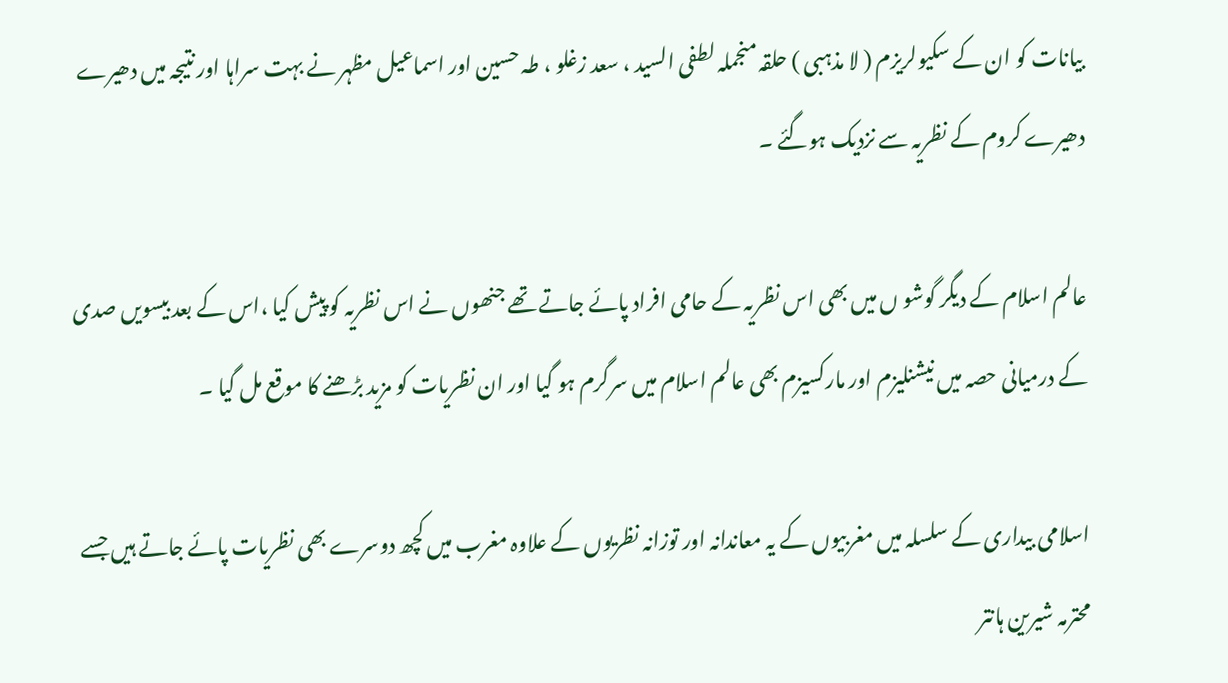بیانات کو ان کے سکیولریزم ( لا مذہبی ) حلقہ منجملہ لطفی السید ، سعد زغلو ، طہ حسین اور اسماعیل مظہر نے بہت سراہا اور نتیجہ میں دھیرے دھیرے کروم کے نظریہ سے نزدیک ہوگئے ۔

عالم اسلام کے دیگر گوشو ں میں بھی اس نظریہ کے حامی افراد پائے جاتے تھے جنھوں نے اس نظریہ کو پیش کیا ،اس کے بعد بیسویں صدی کے درمیانی حصہ میں نیشنلیزم اور مارکسیزم بھی عالم اسلام میں سرگرم ہو گیا اور ان نظریات کو مزید بڑھنے کا موقع مل گیا ۔

اسلامی بیداری کے سلسلہ میں مغربیوں کے یہ معاندانہ اور توزانہ نظریوں کے علاوہ مغرب میں کچھ دوسرے بھی نظریات پائے جاتے ہیں جسے محترمہ شیرین ہانتر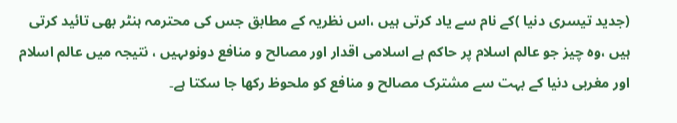(جدید تیسری دنیا )کے نام سے یاد کرتی ہیں ،اس نظریہ کے مطابق جس کی محترمہ ہنٹر بھی تائید کرتی ہیں ،وہ چیز جو عالم اسلام پر حاکم ہے اسلامی اقدار اور مصالح و منافع دونوںہیں ، نتیجہ میں عالم اسلام اور مغربی دنیا کے بہت سے مشترک مصالح و منافع کو ملحوظ رکھا جا سکتا ہے۔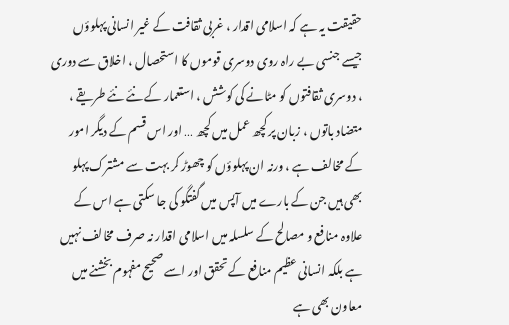حقیقت یہ ہے کہ اسلامی اقدار ، غربی ثقافت کے غیر انسانی پہلوؤں جیسے جنسی بے راہ روی دوسری قوموں کا استحصال ، اخلاق سے دوری ، دوسری ثقافتوں کو مٹانے کی کوشش ، استعمار کے نئے نئے طریقے ، متضاد باتوں ، زبان پر کچھ عمل میں کچھ ․․․ اور اس قسم کے دیگر امور کے مخالف ہے ، ورنہ ان پہلوؤں کو چھوڑ کر بہت سے مشترک پہلو بھی ہیں جن کے بارے میں آپس میں گفتگو کی جا سکتی ہے اس کے علاوہ منافع و مصالح کے سلسلہ میں اسلامی اقدار نہ صرف مخالف نہیں ہے بلکہ انسانی عظیم منافع کے تحقق اور اسے صحیح مفہوم بخشنے میں معاون بھی ہے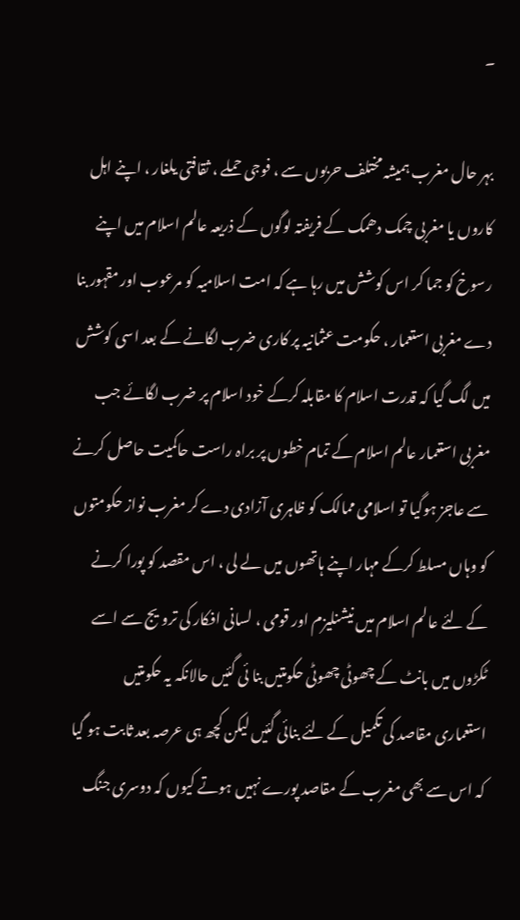۔

بہر حال مغرب ہمیشہ مختلف حربوں سے ، فوجی حملے ، ثقافتی یلغار ، اپنے اہل کاروں یا مغربی چمک دھمک کے فریفتہ لوگوں کے ذریعہ عالم اسلام میں اپنے رسوخ کو جما کر اس کوشش میں رہا ہے کہ امت اسلامیہ کو مرعوب اور مقہور بنا دے مغربی استعمار ، حکومت عثمانیہ پر کاری ضرب لگانے کے بعد اسی کوشش میں لگ گیا کہ قدرت اسلام کا مقابلہ کرکے خود اسلام پر ضرب لگائے جب مغربی استعمار عالم اسلام کے تمام خطوں پر براہ راست حاکمیت حاصل کرنے سے عاجز ہوگیا تو اسلامی ممالک کو ظاہری آزادی دے کر مغرب نواز حکومتوں کو وہاں مسلط کرکے مہار اپنے ہاتھوں میں لے لی ، اس مقصد کو پورا کرنے کے لئے عالم اسلام میں نیشنلیزم اور قومی ، لسانی افکار کی ترویج سے اسے ٹکڑوں میں بانٹ کے چھوٹی چھوٹی حکومتیں بنا ئی گئیں حالانکہ یہ حکومتیں استعماری مقاصد کی تکمیل کے لئے بنائی گئیں لیکن کچھ ہی عرصہ بعد ثابت ہو گیا کہ اس سے بھی مغرب کے مقاصد پورے نہیں ہوتے کیوں کہ دوسری جنگ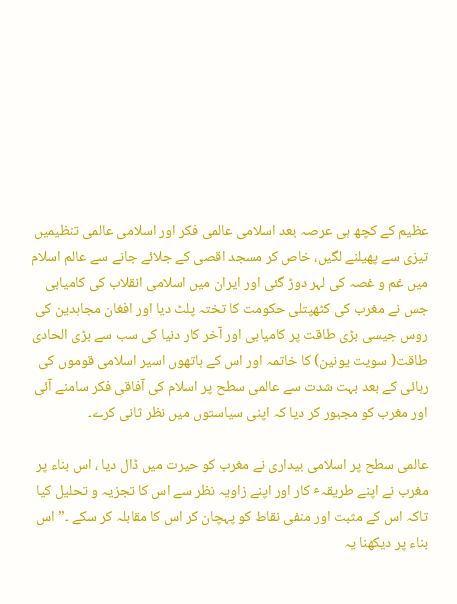عظیم کے کچھ ہی عرصہ بعد اسلامی عالمی فکر اور اسلامی عالمی تنظیمیں تیزی سے پھیلنے لگیں، خاص کر مسجد اقصی کے جلائے جانے سے عالم اسلام میں غم و غصہ کی لہر دوڑ گئی اور ایران میں اسلامی انقلاب کی کامیابی جس نے مغرب کی کٹھپتلی حکومت کا تختہ پلٹ دیا اور افغان مجاہدین کی روس جیسی بڑی طاقت پر کامیابی اور آخر کار دنیا کی سب سے بڑی الحادی طاقت( سویت یونین) کا خاتمہ اور اس کے ہاتھوں اسیر اسلامی قوموں کی رہائی کے بعد بہت شدت سے عالمی سطح پر اسلام کی آفاقی فکر سامنے آئی اور مغرب کو مجبور کر دیا کہ اپنی سیاستوں میں نظر ثانی کرے۔

عالمی سطح پر اسلامی بیداری نے مغرب کو حیرت میں ڈال دیا ، اس بناء پر مغرب نے اپنے طریقہٴ کار اور اپنے زاویہ نظر سے اس کا تجزیہ و تحلیل کیا تاکہ اس کے مثبت اور منفی نقاط کو پہچان کر اس کا مقابلہ کر سکے ۔”اس بناء پر دیکھنا یہ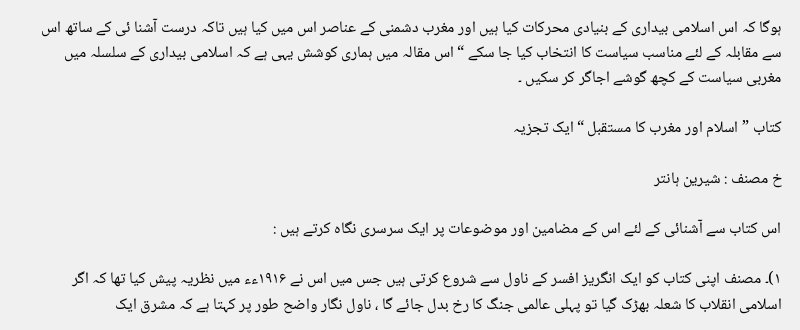ہوگا کہ اس اسلامی بیداری کے بنیادی محرکات کیا ہیں اور مغرب دشمنی کے عناصر اس میں کیا ہیں تاکہ درست آشنا ئی کے ساتھ اس سے مقابلہ کے لئے مناسب سیاست کا انتخاب کیا جا سکے “ اس مقالہ میں ہماری کوشش یہی ہے کہ اسلامی بیداری کے سلسلہ میں مغربی سیاست کے کچھ گوشے اجاگر کر سکیں ۔

کتاب ”اسلام اور مغرب کا مستقبل “ایک تجزیہ

خ مصنف : شیرین ہانتر

اس کتاب سے آشنائی کے لئے اس کے مضامین اور موضوعات پر ایک سرسری نگاہ کرتے ہیں :

۱)۔ مصنف اپنی کتاب کو ایک انگریز افسر کے ناول سے شروع کرتی ہیں جس میں اس نے ۱۹۱۶ءء میں نظریہ پیش کیا تھا کہ اگر اسلامی انقلاب کا شعلہ بھڑک گیا تو پہلی عالمی جنگ کا رخ بدل جائے گا ، ناول نگار واضح طور پر کہتا ہے کہ مشرق ایک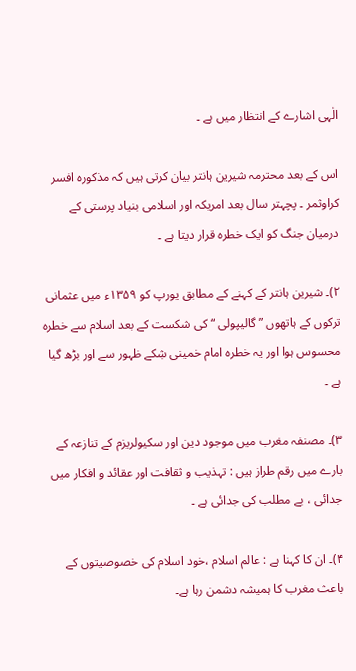الٰہی اشارے کے انتظار میں ہے ۔

اس کے بعد محترمہ شیرین ہانتر بیان کرتی ہیں کہ مذکورہ افسر کراوثمر ۔ پچہتر سال بعد امریکہ اور اسلامی بنیاد پرستی کے درمیان جنگ کو ایک خطرہ قرار دیتا ہے ۔

۲)۔ شیرین ہانتر کے کہنے کے مطابق یورپ کو ۱۳۵۹ء میں عثمانی ترکوں کے ہاتھوں ” گالیپولی “ کی شکست کے بعد اسلام سے خطرہ محسوس ہوا اور یہ خطرہ امام خمینی ۺکے ظہور سے اور بڑھ گیا ہے ۔

۳)۔ مصنفہ مغرب میں موجود دین اور سکیولریزم کے تنازعہ کے بارے میں رقم طراز ہیں : تہذیب و ثقافت اور عقائد و افکار میں جدائی ، بے مطلب کی جدائی ہے ۔

۴)۔ ان کا کہنا ہے : عالم اسلام ،خود اسلام کی خصوصیتوں کے باعث مغرب کا ہمیشہ دشمن رہا ہے۔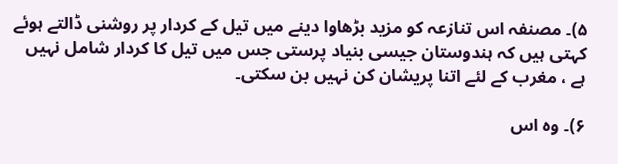۵)۔ مصنفہ اس تنازعہ کو مزید بڑھاوا دینے میں تیل کے کردار پر روشنی ڈالتے ہوئے کہتی ہیں کہ ہندوستان جیسی بنیاد پرستی جس میں تیل کا کردار شامل نہیں ہے ، مغرب کے لئے اتنا پریشان کن نہیں بن سکتی۔

۶)۔ وہ اس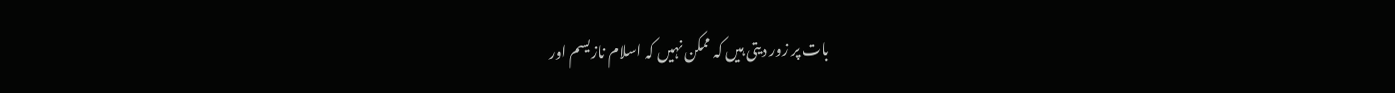بات پر زور دیتی ہیں کہ ممکن نہیں کہ اسلام نازیسم اور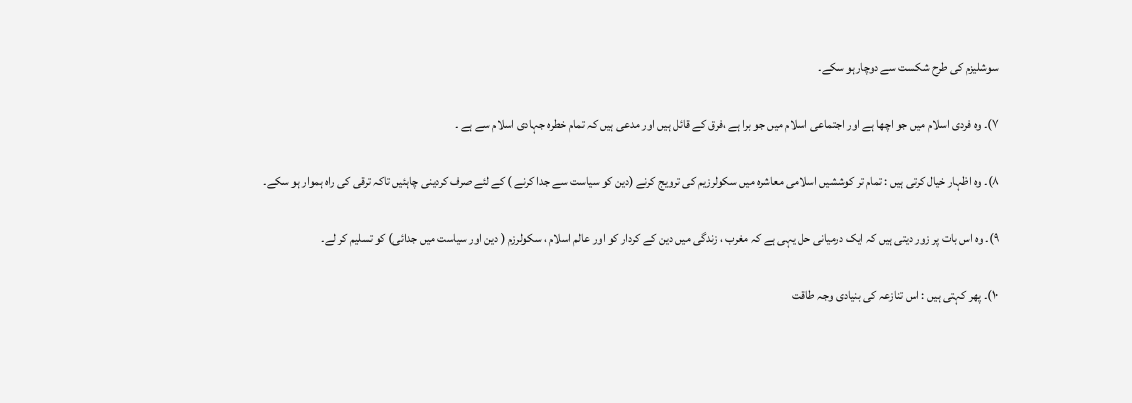سوشلیزم کی طرح شکست سے دوچارہو سکے۔

۷)۔ وہ فردی اسلام میں جو اچھا ہے اور اجتماعی اسلام میں جو برا ہے ،فرق کے قائل ہیں اور مدعی ہیں کہ تمام خطرہ جہادی اسلام سے ہے ۔

۸)۔ وہ اظہار خیال کرتی ہیں : تمام تر کوششیں اسلامی معاشرہ میں سکولرزیم کی ترویج کرنے (دین کو سیاست سے جدا کرنے ) کے لئے صرف کردینی چاہئیں تاکہ ترقی کی راہ ہموار ہو سکے۔

۹)۔ وہ اس بات پر زور دیتی ہیں کہ ایک درمیانی حل یہی ہے کہ مغرب ، زندگی میں دین کے کردار کو اور عالم اسلام ، سکولرزم ( دین اور سیاست میں جدائی) کو تسلیم کر لے۔

۱۰)۔ پھر کہتی ہیں : اس تنازعہ کی بنیادی وجہ طاقت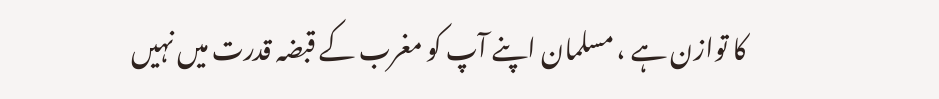کا توازن ہے ، مسلمان اپنے آپ کو مغرب کے قبضہ قدرت میں نہیں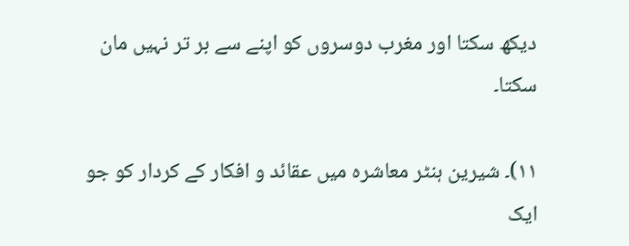دیکھ سکتا اور مغرب دوسروں کو اپنے سے بر تر نہیں مان سکتا۔

۱۱)۔ شیرین ہنٹر معاشرہ میں عقائد و افکار کے کردار کو جو ایک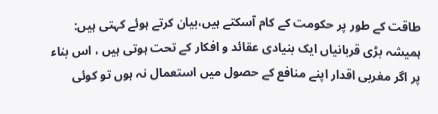طاقت کے طور پر حکومت کے کام آسکتے ہیں،بیان کرتے ہوئے کہتی ہیں: ہمیشہ بڑی قربانیاں ایک بنیادی عقائد و افکار کے تحت ہوتی ہیں ، اس بناء پر اگر مغربی اقدار اپنے منافع کے حصول میں استعمال نہ ہوں تو کوئی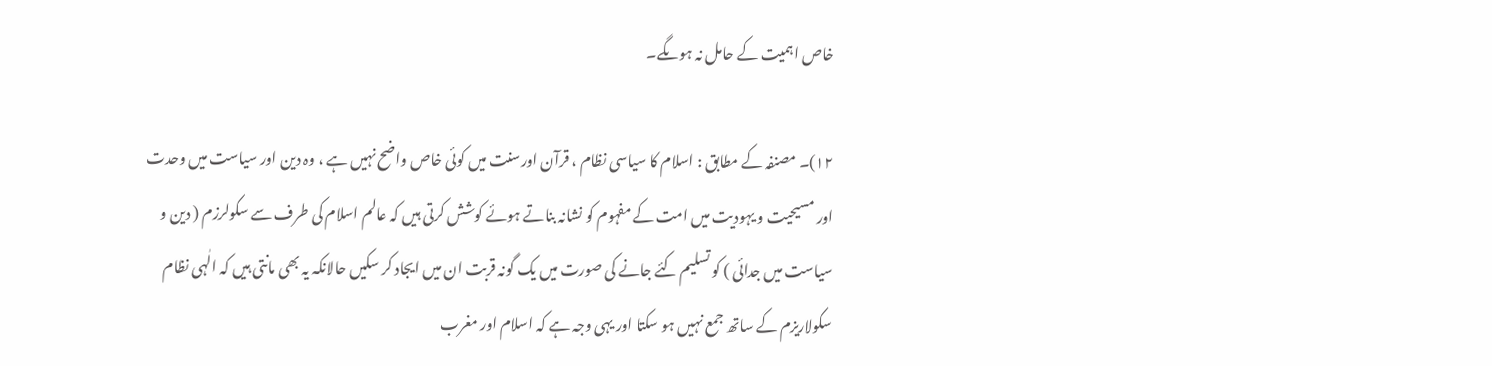خاص اہمیت کے حامل نہ ہوںگے۔

۱۲)۔ مصنفہ کے مطابق : اسلام کا سیاسی نظام ، قرآن اورسنت میں کوئی خاص واضح نہیں ہے ، وہ دین اور سیاست میں وحدت اور مسیحیت و یہودیت میں امت کے مفہوم کو نشانہ بناتے ہوئے کوشش کرتی ہیں کہ عالم اسلام کی طرف سے سکولرزم ( دین و سیاست میں جدائی ) کو تسلیم کئے جانے کی صورت میں یک گونہ قربت ان میں ایجاد کر سکیں حالانکہ یہ بھی مانتی ہیں کہ الٰہی نظام سکولاریزم کے ساتھ جمع نہیں ہو سکتا اور یہی وجہ ہے کہ اسلام اور مغرب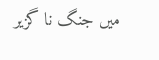میں جنگ نا گزیر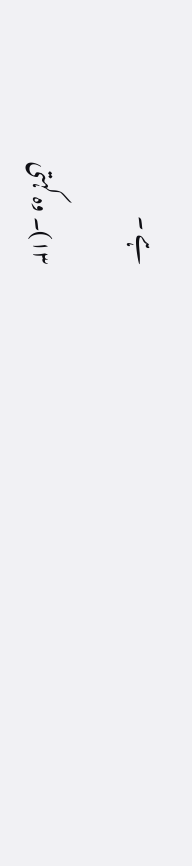ہے ۔

۱۳)۔ وہ کہتی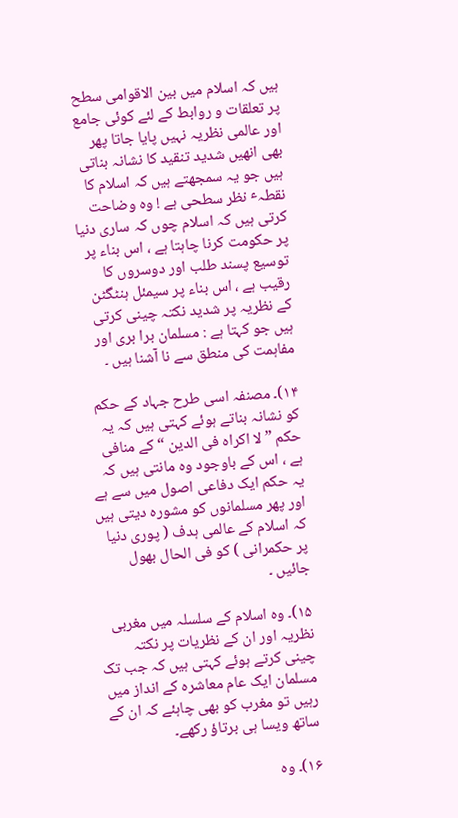ہیں کہ اسلام میں بین الاقوامی سطح پر تعلقات و روابط کے لئے کوئی جامع اور عالمی نظریہ نہیں پایا جاتا پھر بھی انھیں شدید تنقید کا نشانہ بناتی ہیں جو یہ سمجھتے ہیں کہ اسلام کا نقطہٴ نظر سطحی ہے ! وہ وضاحت کرتی ہیں کہ اسلام چوں کہ ساری دنیا پر حکومت کرنا چاہتا ہے ، اس بناء پر توسیع پسند طلب اور دوسروں کا رقیب ہے ، اس بناء پر سیمئل ہنٹگٹن کے نظریہ پر شدید نکتہ چینی کرتی ہیں جو کہتا ہے : مسلمان برا بری اور مفاہمت کی منطق سے نا آشنا ہیں ۔

۱۴)۔ مصنفہ اسی طرح جہاد کے حکم کو نشانہ بناتے ہوئے کہتی ہیں کہ یہ حکم ” لا اکراہ فی الدین “ کے منافی ہے ، اس کے باوجود وہ مانتی ہیں کہ یہ حکم ایک دفاعی اصول میں سے ہے اور پھر مسلمانوں کو مشورہ دیتی ہیں کہ اسلام کے عالمی ہدف ( پوری دنیا پر حکمرانی ) کو فی الحال بھول جائیں ۔

۱۵)۔ وہ اسلام کے سلسلہ میں مغربی نظریہ اور ان کے نظریات پر نکتہ چینی کرتے ہوئے کہتی ہیں کہ جب تک مسلمان ایک عام معاشرہ کے انداز میں رہیں تو مغرب کو بھی چاہئے کہ ان کے ساتھ ویسا ہی برتاؤ رکھے۔

۱۶)۔ وہ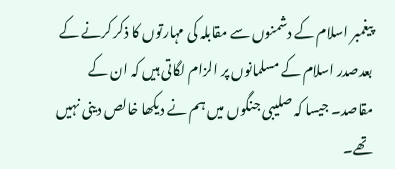پیغمبر اسلام کے دشمنوں سے مقابلہ کی مہارتوں کا ذکر کرنے کے بعدصدر اسلام کے مسلمانوں پر الزام لگاتی ہیں کہ ان کے مقاصد۔ جیسا کہ صلیبی جنگوں میں ہم نے دیکھا خالص دینی نہیں تھے۔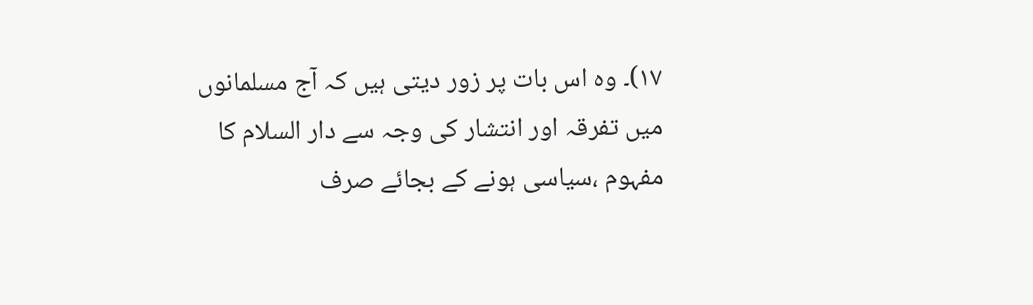۱۷)۔ وہ اس بات پر زور دیتی ہیں کہ آج مسلمانوں میں تفرقہ اور انتشار کی وجہ سے دار السلام کا مفہوم ،سیاسی ہونے کے بجائے صرف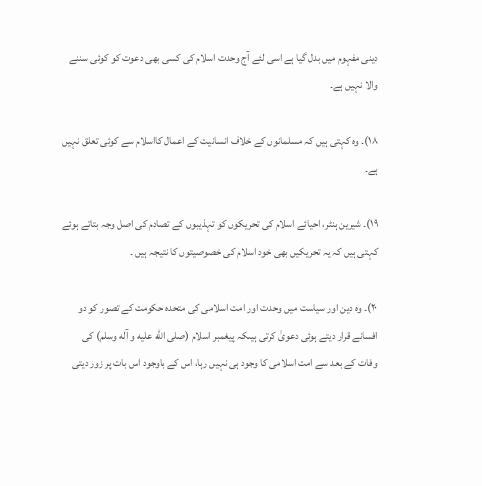دینی مفہوم میں بدل گیا ہے اسی لئے آج وحدت اسلام کی کسی بھی دعوت کو کوئی سننے والا نہیں ہے۔

۱۸)۔ وہ کہتی ہیں کہ مسلمانوں کے خلاف انسانیت کے اعمال کااسلام سے کوئی تعلق نہیں ہے۔

۱۹)۔ شیرین ہنٹر، احیائے اسلام کی تحریکوں کو تہذیبوں کے تصادم کی اصل وجہ بتاتے ہوئے کہتی ہیں کہ یہ تحریکیں بھی خود اسلام کی خصوصیتوں کا نتیجہ ہیں ۔

۲۰)۔ وہ دین اور سیاست میں وحدت اور امت اسلامی کی متحدہ حکومت کے تصور کو دو افسانے قرار دیتے ہوئی دعویٰ کرتی ہیںکہ پیغمبر اسلام (صلی الله علیه و آله وسلم) کی وفات کے بعد سے امت اسلامی کا وجود ہی نہیں رہا، اس کے باوجود اس بات پر زور دیتی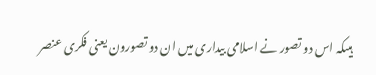ہیںکہ اس دو تصور نے اسلامی بیداری میں ان دو تصورون یعنی فکری عنصر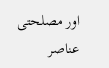اور مصلحتی عناصر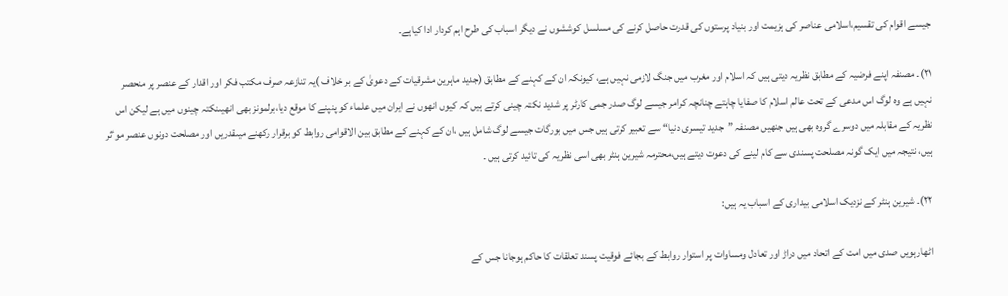جیسے اقوام کی تقسیم،اسلامی عناصر کی ہزیمت اور بنیاد پرستوں کی قدرت حاصل کرنے کی مسلسل کوششوں نے دیگر اسباب کی طرح اہم کردار ادا کیاہے۔

۲۱)۔ مصنفہ اپنے فرضیہ کے مطابق نظریہ دیتی ہیں کہ اسلام اور مغرب میں جنگ لازمی نہیں ہے، کیونکہ ان کے کہنے کے مطابق (جدید ماہرین مشرقیات کے دعویٰ کے بر خلاف )یہ تنازعہ صرف مکتب فکر اور اقدار کے عنصر پر منحصر نہیں ہے وہ لوگ اس مدعی کے تحت عالم اسلام کا صفایا چاہتے چنانچہ کرامر جیسے لوگ صدر جمی کارٹر پر شدید نکتہ چینی کرتے ہیں کہ کیوں انھوں نے ایران میں علماء کو پنپنے کا موقع دیا،برلمونز بھی انھیںنکتہ چینوں میں ہے لیکن اس نظریہ کے مقابلہ میں دوسرے گروہ بھی ہیں جنھیں مصنفہ ”جدید تیسری دنیا“ سے تعبیر کرتی ہیں جس میں بورگات جیسے لوگ شامل ہیں ،ان کے کہنے کے مطابق بین الاقوامی روابط کو برقرار رکھنے میںقدریں اور مصلحت دونوں عنصر موٴثر ہیں، نتیجہ میں ایک گونہ مصلحت پسندی سے کام لینے کی دعوت دیتے ہیں،محترمہ شیرین ہنٹر بھی اسی نظریہ کی تائید کرتی ہیں ۔

۲۲)۔ شیرین ہنٹر کے نزدیک اسلامی بیداری کے اسباب یہ ہیں:

اٹھارہویں صدی میں امت کے اتحاد میں دراڑ اور تعادل ومساوات پر استوار روابط کے بجائے فوقیت پسند تعلقات کا حاکم ہوجانا جس کے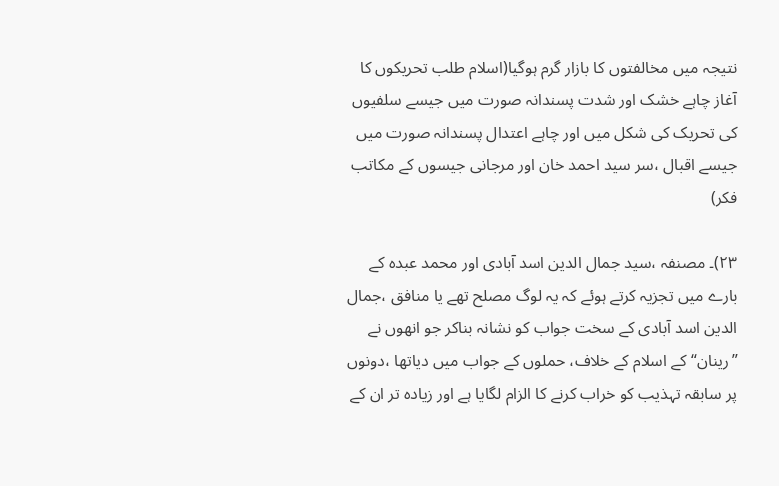نتیجہ میں مخالفتوں کا بازار گرم ہوگیا(اسلام طلب تحریکوں کا آغاز چاہے خشک اور شدت پسندانہ صورت میں جیسے سلفیوں کی تحریک کی شکل میں اور چاہے اعتدال پسندانہ صورت میں جیسے اقبال ،سر سید احمد خان اور مرجانی جیسوں کے مکاتب فکر)

۲۳)۔ مصنفہ ،سید جمال الدین اسد آبادی اور محمد عبدہ کے بارے میں تجزیہ کرتے ہوئے کہ یہ لوگ مصلح تھے یا منافق ،جمال الدین اسد آبادی کے سخت جواب کو نشانہ بناکر جو انھوں نے ”رینان“کے اسلام کے خلاف، حملوں کے جواب میں دیاتھا ،دونوں پر سابقہ تہذیب کو خراب کرنے کا الزام لگایا ہے اور زیادہ تر ان کے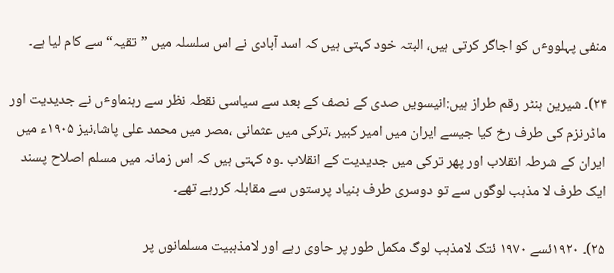منفی پہلووٴں کو اجاگر کرتی ہیں، البتہ خود کہتی ہیں کہ اسد آبادی نے اس سلسلہ میں ”تقیہ“ سے کام لیا ہے۔

۲۴)۔ شیرین ہنٹر رقم طراز ہیں:انیسویں صدی کے نصف کے بعد سے سیاسی نقطہ نظر سے رہنماوٴں نے جدیدیت اور ماڈرنزم کی طرف رخ کیا جیسے ایران میں امیر کبیر ،ترکی میں عثمانی ،مصر میں محمد علی پاشا،نیز ۱۹۰۵ء میں ایران کے شرطہ انقلاب اور پھر ترکی میں جدیدیت کے انقلاب ۔وہ کہتی ہیں کہ اس زمانہ میں مسلم اصلاح پسند ایک طرف لا مذہب لوگوں سے تو دوسری طرف بنیاد پرستوں سے مقابلہ کررہے تھے۔

۲۵)۔ ۱۹۲۰ئسے ۱۹۷۰ ئتک لامذہب لوگ مکمل طور پر حاوی رہے اور لامذہبیت مسلمانوں پر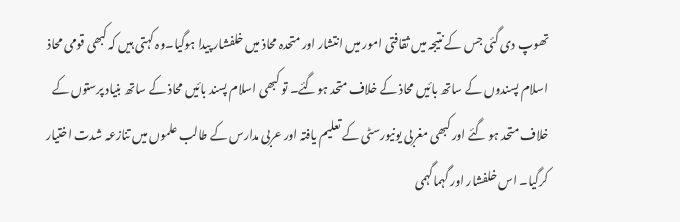تھوپ دی گئی جس کے نتیجہ میں ثقافتی امور میں انتشار اور متحدہ محاذ میں خلفشار پیدا ہوگیا۔وہ کہتی ہیں کہ کبھی قومی محاذ اسلام پسندوں کے ساتھ بائیں محاذ کے خلاف متحد ہوگئے۔ تو کبھی اسلام پسند بائیں محاذ کے ساتھ بنیاد پرستوں کے خلاف متحد ہو گئے اور کبھی مغربی یونیورسٹی کے تعلیم یافتہ اور عربی مدارس کے طالب علموں میں تنازعہ شدت اختیار کرگیا۔ اس خلفشار اور گہماگہمی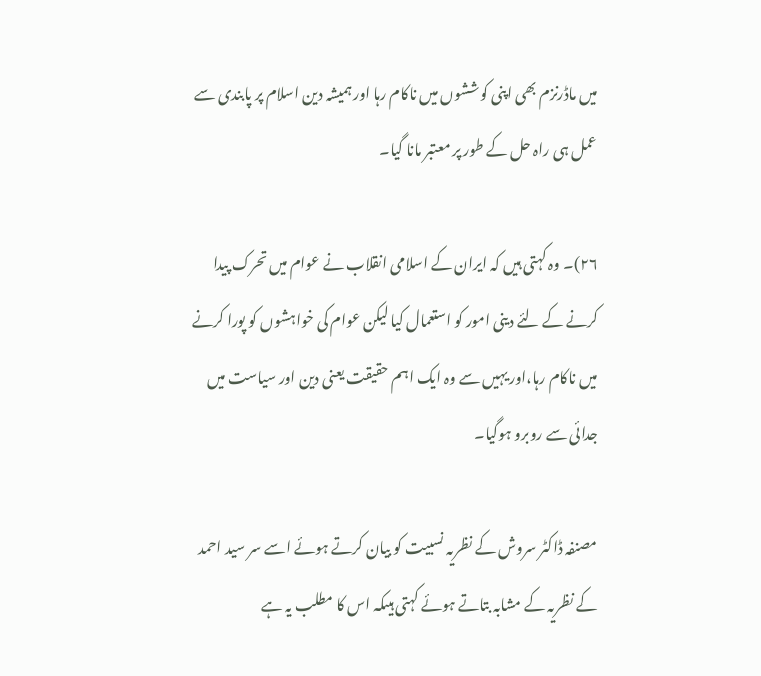میں ماڈرنزم بھی اپنی کوششوں میں ناکام رہا اور ہمیشہ دین اسلام پر پابندی سے عمل ہی راہ حل کے طور پر معتبر مانا گیا۔

۲۶)۔ وہ کہتی ہیں کہ ایران کے اسلامی انقلاب نے عوام میں تحرک پیدا کرنے کے لئے دینی امور کو استعمال کیا لیکن عوام کی خواہشوں کو پورا کرنے میں ناکام رہا،اور یہیں سے وہ ایک اہم حقیقت یعنی دین اور سیاست میں جدائی سے روبرو ہوگیا۔

مصنفہ ڈاکٹر سروش کے نظریہ نسبیت کو بیان کرتے ہوئے اسے سر سید احمد کے نظریہ کے مشابہ بتاتے ہوئے کہتی ہیںکہ اس کا مطلب یہ ہے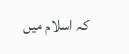کہ اسلام میں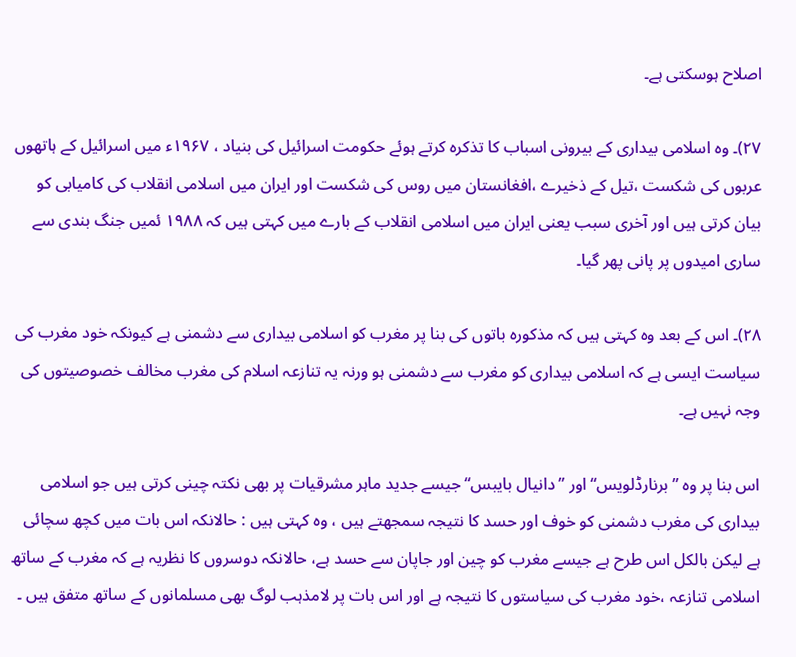اصلاح ہوسکتی ہے۔

۲۷)۔ وہ اسلامی بیداری کے بیرونی اسباب کا تذکرہ کرتے ہوئے حکومت اسرائیل کی بنیاد ، ۱۹۶۷ء میں اسرائیل کے ہاتھوں عربوں کی شکست ،تیل کے ذخیرے ،افغانستان میں روس کی شکست اور ایران میں اسلامی انقلاب کی کامیابی کو بیان کرتی ہیں اور آخری سبب یعنی ایران میں اسلامی انقلاب کے بارے میں کہتی ہیں کہ ۱۹۸۸ ئمیں جنگ بندی سے ساری امیدوں پر پانی پھر گیا۔

۲۸)۔ اس کے بعد وہ کہتی ہیں کہ مذکورہ باتوں کی بنا پر مغرب کو اسلامی بیداری سے دشمنی ہے کیونکہ خود مغرب کی سیاست ایسی ہے کہ اسلامی بیداری کو مغرب سے دشمنی ہو ورنہ یہ تنازعہ اسلام کی مغرب مخالف خصوصیتوں کی وجہ نہیں ہے۔

اس بنا پر وہ ”برنارڈلویس“ اور ”دانیال بایبس“ جیسے جدید ماہر مشرقیات پر بھی نکتہ چینی کرتی ہیں جو اسلامی بیداری کی مغرب دشمنی کو خوف اور حسد کا نتیجہ سمجھتے ہیں ، وہ کہتی ہیں : حالانکہ اس بات میں کچھ سچائی ہے لیکن بالکل اس طرح ہے جیسے مغرب کو چین اور جاپان سے حسد ہے، حالانکہ دوسروں کا نظریہ ہے کہ مغرب کے ساتھ اسلامی تنازعہ ،خود مغرب کی سیاستوں کا نتیجہ ہے اور اس بات پر لامذہب لوگ بھی مسلمانوں کے ساتھ متفق ہیں ۔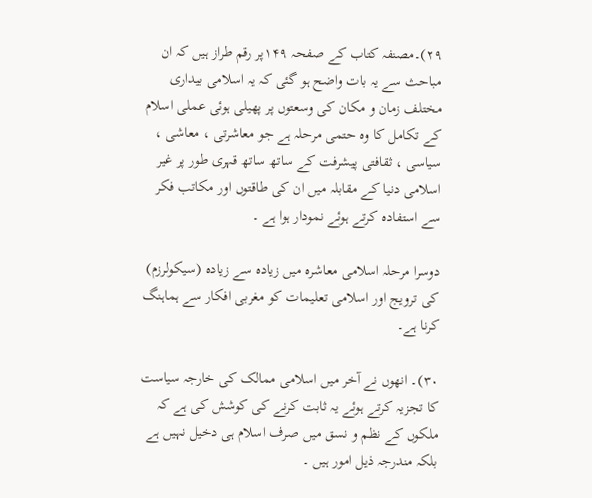۲۹)۔مصنفہ کتاب کے صفحہ ۱۴۹پر رقم طراز ہیں کہ ان مباحث سے یہ بات واضح ہو گئی کہ یہ اسلامی بیداری مختلف زمان و مکان کی وسعتوں پر پھیلی ہوئی عملی اسلام کے تکامل کا وہ حتمی مرحلہ ہے جو معاشرتی ، معاشی ، سیاسی ، ثقافتی پیشرفت کے ساتھ ساتھ قہری طور پر غیر اسلامی دنیا کے مقابلہ میں ان کی طاقتوں اور مکاتب فکر سے استفادہ کرتے ہوئے نمودار ہوا ہے ۔

دوسرا مرحلہ اسلامی معاشرہ میں زیادہ سے زیادہ (سیکولرزم) کی ترویج اور اسلامی تعلیمات کو مغربی افکار سے ہماہنگ کرنا ہے۔

۳۰)۔ انھوں نے آخر میں اسلامی ممالک کی خارجہ سیاست کا تجزیہ کرتے ہوئے یہ ثابت کرنے کی کوشش کی ہے کہ ملکوں کے نظم و نسق میں صرف اسلام ہی دخیل نہیں ہے بلکہ مندرجہ ذیل امور ہیں ۔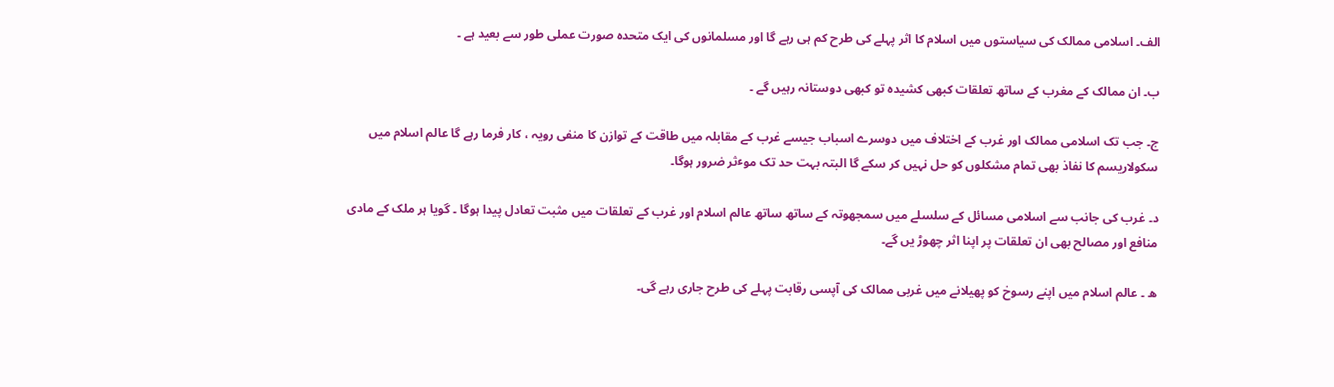الف۔ اسلامی ممالک کی سیاستوں میں اسلام کا اثر پہلے کی طرح کم ہی رہے گا اور مسلمانوں کی ایک متحدہ صورت عملی طور سے بعید ہے ۔

ب۔ ان ممالک کے مغرب کے ساتھ تعلقات کبھی کشیدہ تو کبھی دوستانہ رہیں گے ۔

ج۔ جب تک اسلامی ممالک اور غرب کے اختلاف میں دوسرے اسباب جیسے غرب کے مقابلہ میں طاقت کے توازن کا منفی رویہ ، کار فرما رہے گا عالم اسلام میں سکولاریسم کا نفاذ بھی تمام مشکلوں کو حل نہیں کر سکے گا البتہ بہت حد تک موٴثر ضرور ہوگا۔

د۔ غرب کی جانب سے اسلامی مسائل کے سلسلے میں سمجھوتہ کے ساتھ ساتھ عالم اسلام اور غرب کے تعلقات میں مثبت تعادل پیدا ہوگا ۔ گویا ہر ملک کے مادی منافع اور مصالح بھی ان تعلقات پر اپنا اثر چھوڑ یں گے۔

ھ ۔ عالم اسلام میں اپنے رسوخ کو پھیلانے میں غربی ممالک کی آپسی رقابت پہلے کی طرح جاری رہے گی۔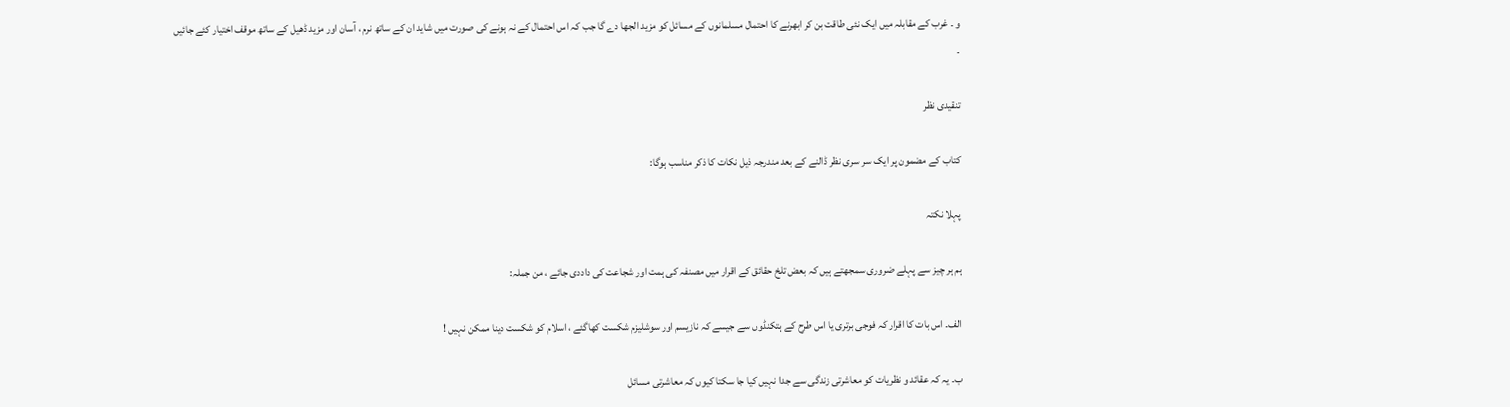و ۔ غرب کے مقابلہ میں ایک نئی طاقت بن کر ابھرنے کا احتمال مسلمانوں کے مسائل کو مزید الجھا دے گا جب کہ اس احتمال کے نہ ہونے کی صورت میں شاید ان کے ساتھ نرم ، آسان اور مزید ڈھیل کے ساتھ موقف اختیار کئے جائیں ۔

تنقیدی نظر

کتاب کے مضمون پر ایک سر سری نظر ڈالنے کے بعد مندرجہ ذیل نکات کا ذکر مناسب ہوگا:

پہلا نکتہ

ہم ہر چیز سے پہلے ضروری سمجھتے ہیں کہ بعض تلخ حقائق کے اقرار میں مصنفہ کی ہمت اور شجاعت کی داددی جائے ، من جملہ:

الف۔ اس بات کا اقرار کہ فوجی برتری یا اس طرح کے ہتکنڈوں سے جیسے کہ نازیسم اور سوشلیزم شکست کھاگئے ، اسلام کو شکست دینا ممکن نہیں !

ب۔ یہ کہ عقائد و نظریات کو معاشرتی زندگی سے جدا نہیں کیا جا سکتا کیوں کہ معاشرتی مسائل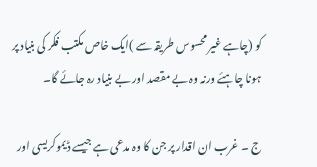کو (چاہے غیر محسوس طریقہ سے )ایک خاص مکتب فکر کی بنیاد پر ہونا چاہئے ورنہ وہ بے مقصد اور بے بنیاد رہ جائے گا۔

ج ۔ غرب ان اقدار پر جن کا وہ مدعی ہے جیسے ڈیموکریسی اور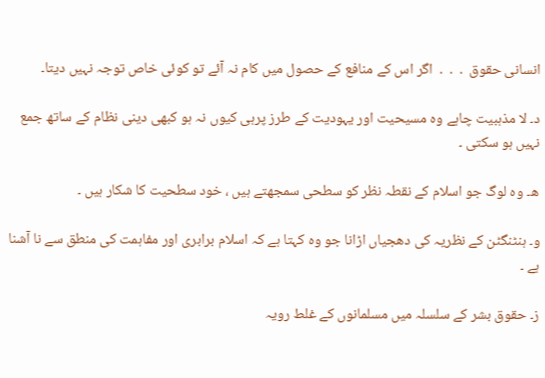انسانی حقوق ․․․ اگر اس کے منافع کے حصول میں کام نہ آئے تو کوئی خاص توجہ نہیں دیتا۔

د۔ لا مذہبیت چاہے وہ مسیحیت اور یہودیت کے طرز پرہی کیوں نہ ہو کبھی دینی نظام کے ساتھ جمع نہیں ہو سکتی ۔

ھ۔ وہ لوگ جو اسلام کے نقطہ نظر کو سطحی سمجھتے ہیں ، خود سطحیت کا شکار ہیں ۔

و۔ ہنٹنگٹن کے نظریہ کی دھجیاں اڑانا جو وہ کہتا ہے کہ اسلام برابری اور مفاہمت کی منطق سے نا آشنا ہے ۔

ز۔ حقوق بشر کے سلسلہ میں مسلمانوں کے غلط رویہ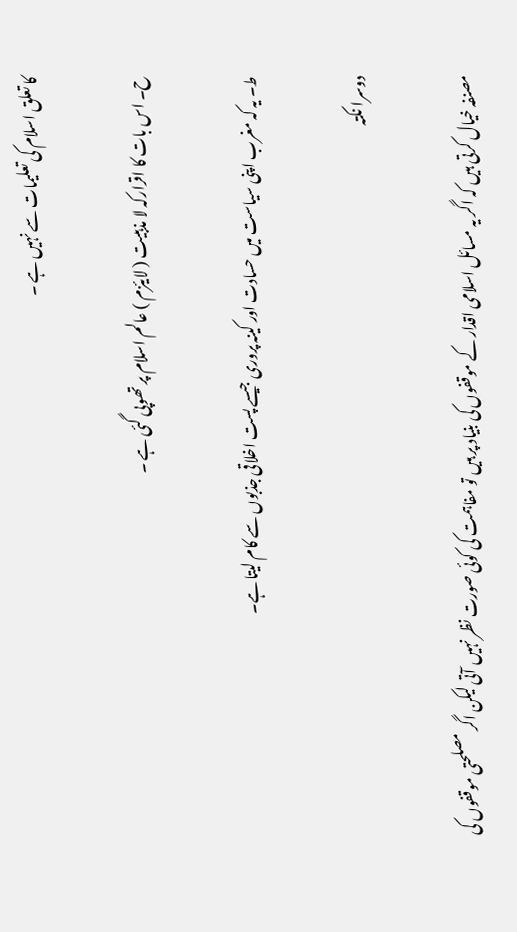کا تعلق اسلام کی تعلیمات سے نہیں ہے ۔

ح۔ اس بات کا اقرارکہ لا مذہبیت ( لایئزم ) عالم اسلام پر تھوپی گئی ہے ۔

ط۔ یہ کہ مغرب اپنی سیاست میں حسادت اور کینہ پروری جیسے پست اخلاقی جذبوں سے کام لیتا ہے۔

دوسرا نکتہ

مصنفہ خیال کرتی ہیں کہ اگر یہ مسائل اسلامی اقدار کے موقفوں کی بنیاد پر ہیں تو مفاہمت کی کوئی صورت نظر نہیں آتی لیکن اگر مصلحتی موقفوں کی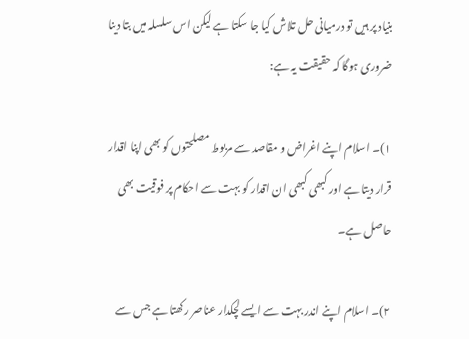بنیاد پر ہیں تو درمیانی حل تلاش کیا جا سکتا ہے لیکن اس سلسلہ میں بتا دینا ضروری ہوگا کہ حقیقت یہ ہے:

۱)۔ اسلام اپنے اغراض و مقاصد سے مربوط مصلحتوں کو بھی اپنا اقدار قرار دیتا ہے اور کبھی کبھی ان اقدار کو بہت سے احکام پر فوقیت بھی حاصل ہے۔

۲)۔ اسلام اپنے اندر بہت سے ایسے لچکدار عناصر رکھتا ہے جس سے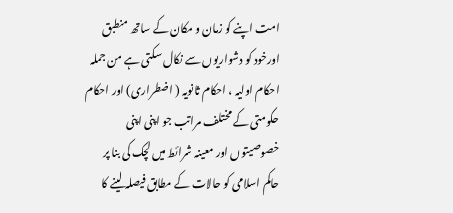امت اپنے کو زمان و مکان کے ساتھ منطبق اورخود کو دشواریوں سے نکال سکتی ہے من جملہ احکام اولیہ ، احکام ثانویہ ( اضطراری) اور احکام حکومتی کے مختلف مراتب جو اپنی اپنی خصوصیتوں اور معینہ شرائط میں لچک کی بنا پر حاکم اسلامی کو حالات کے مطابق فیصلہ لینے کا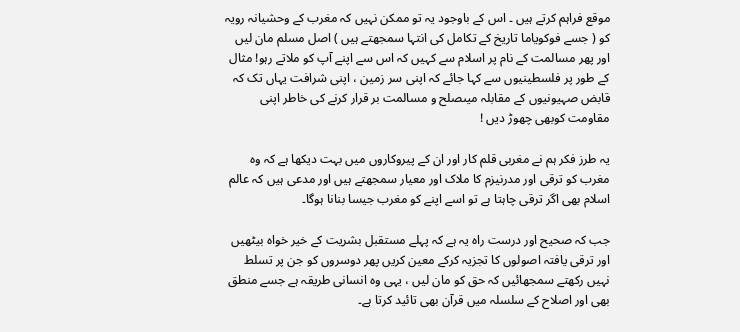موقع فراہم کرتے ہیں ۔ اس کے باوجود یہ تو ممکن نہیں کہ مغرب کے وحشیانہ رویہ کو ( جسے فوکویاما تاریخ کے تکامل کی انتہا سمجھتے ہیں ) اصل مسلم مان لیں اور پھر مسالمت کے نام پر اسلام سے کہیں کہ اس سے اپنے آپ کو ملاتے رہو! مثال کے طور پر فلسطینیوں سے کہا جائے کہ اپنی سر زمین ، اپنی شرافت یہاں تک کہ قابض صہیونیوں کے مقابلہ میںصلح و مسالمت بر قرار کرنے کی خاطر اپنی مقاومت کوبھی چھوڑ دیں !

یہ طرز فکر ہم نے مغربی قلم کار اور ان کے پیروکاروں میں بہت دیکھا ہے کہ وہ مغرب کو ترقی اور مدرنیزم کا ملاک اور معیار سمجھتے ہیں اور مدعی ہیں کہ عالم اسلام بھی اگر ترقی چاہتا ہے تو اسے اپنے کو مغرب جیسا بنانا ہوگا۔

جب کہ صحیح اور درست راہ یہ ہے کہ پہلے مستقبل بشریت کے خیر خواہ بیٹھیں اور ترقی یافتہ اصولوں کا تجزیہ کرکے معین کریں پھر دوسروں کو جن پر تسلط نہیں رکھتے سمجھائیں کہ حق کو مان لیں ، یہی وہ انسانی طریقہ ہے جسے منطق بھی اور اصلاح کے سلسلہ میں قرآن بھی تائید کرتا ہے۔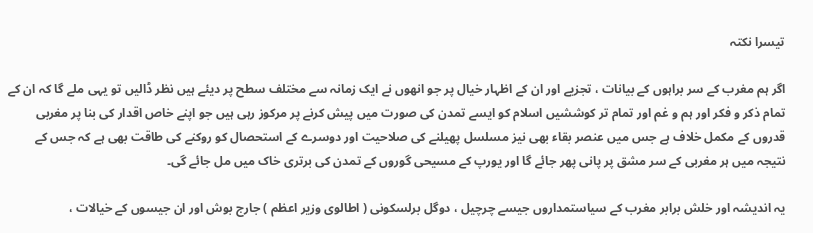تیسرا نکتہ

اگر ہم مغرب کے سر براہوں کے بیانات ، تجزیے اور ان کے اظہار خیال پر جو انھوں نے ایک زمانہ سے مختلف سطح پر دیئے ہیں نظر ڈالیں تو یہی ملے گا کہ ان کے تمام ذکر و فکر اور ہم و غم اور تمام تر کوششیں اسلام کو ایسے تمدن کی صورت میں پیش کرنے پر مرکوز رہی ہیں جو اپنے خاص اقدار کی بنا پر مغربی قدروں کے مکمل خلاف ہے جس میں عنصر بقاء بھی نیز مسلسل پھیلنے کی صلاحیت اور دوسرے کے استحصال کو روکنے کی طاقت بھی ہے کہ جس کے نتیجہ میں ہر مغربی کے سر مشق پر پانی پھر جائے گا اور یورپ کے مسیحی گوروں کے تمدن کی برتری خاک میں مل جائے گی۔

یہ اندیشہ اور خلش برابر مغرب کے سیاستمداروں جیسے چرچیل ، دوگل برلسکونی ( اطالوی وزیر اعظم ) جارج بوش اور ان جیسوں کے خیالات ،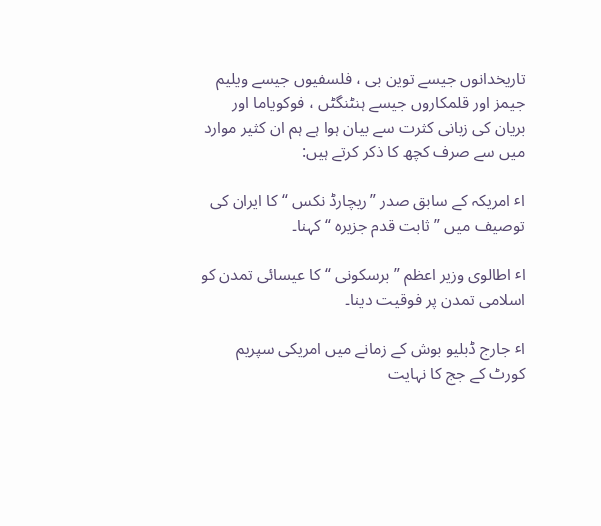تاریخدانوں جیسے توین بی ، فلسفیوں جیسے ویلیم جیمز اور قلمکاروں جیسے ہنٹنگٹں ، فوکویاما اور بریان کی زبانی کثرت سے بیان ہوا ہے ہم ان کثیر موارد میں سے صرف کچھ کا ذکر کرتے ہیں:

اٴ امریکہ کے سابق صدر ”ریچارڈ نکس “کا ایران کی توصیف میں ” ثابت قدم جزیرہ “ کہنا۔

اٴ اطالوی وزیر اعظم ” برسکونی “ کا عیسائی تمدن کو اسلامی تمدن پر فوقیت دینا۔

اٴ جارج ڈبلیو بوش کے زمانے میں امریکی سپریم کورٹ کے جج کا نہایت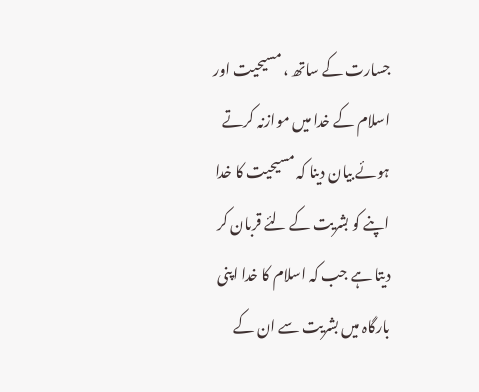جسارت کے ساتھ ، مسیحیت اور اسلام کے خدا میں موازنہ کرتے ہوئے بیان دینا کہ مسیحیت کا خدا اپنے کو بشریت کے لئے قربان کر دیتا ہے جب کہ اسلام کا خدا اپنی بارگاہ میں بشریت سے ان کے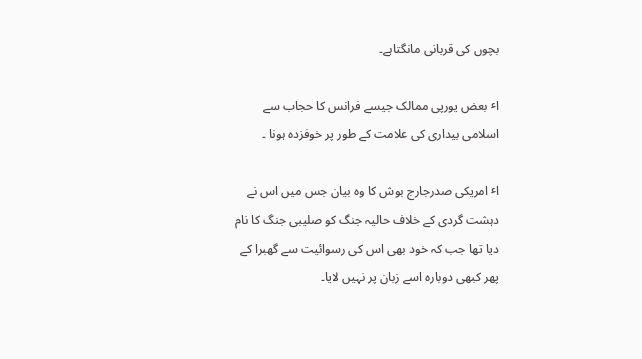بچوں کی قربانی مانگتاہے۔

اٴ بعض یورپی ممالک جیسے فرانس کا حجاب سے اسلامی بیداری کی علامت کے طور پر خوفزدہ ہونا ۔

اٴ امریکی صدرجارج بوش کا وہ بیان جس میں اس نے دہشت گردی کے خلاف حالیہ جنگ کو صلیبی جنگ کا نام دیا تھا جب کہ خود بھی اس کی رسوائیت سے گھبرا کے پھر کبھی دوبارہ اسے زبان پر نہیں لایا۔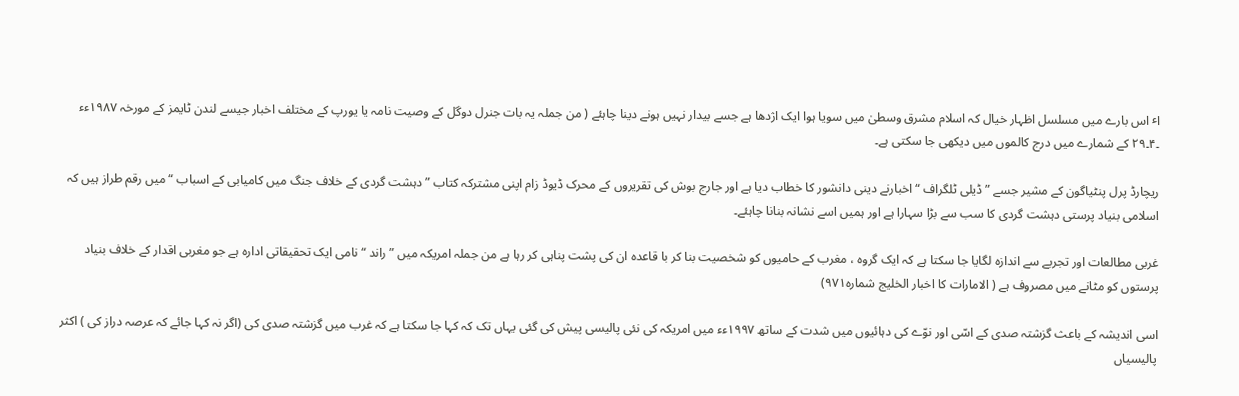اٴ اس بارے میں مسلسل اظہار خیال کہ اسلام مشرق وسطیٰ میں سویا ہوا ایک اژدھا ہے جسے بیدار نہیں ہونے دینا چاہئے ( من جملہ یہ بات جنرل دوگل کے وصیت نامہ یا یورپ کے مختلف اخبار جیسے لندن ٹایمز کے مورخہ ۱۹۸۷ءء ۔۴۔۲۹ کے شمارے میں درج کالموں میں دیکھی جا سکتی ہے۔

ریچارڈ پرل پنٹیاگون کے مشیر جسے ” ڈیلی ٹلگراف “ اخبارنے دینی دانشور کا خطاب دیا ہے اور جارج بوش کی تقریروں کے محرک ڈیوڈ زام اپنی مشترکہ کتاب ” دہشت گردی کے خلاف جنگ میں کامیابی کے اسباب “ میں رقم طراز ہیں کہ اسلامی بنیاد پرستی دہشت گردی کا سب سے بڑا سہارا ہے اور ہمیں اسے نشانہ بنانا چاہئے۔

غربی مطالعات اور تجربے سے اندازہ لگایا جا سکتا ہے کہ ایک گروہ ، مغرب کے حامیوں کو شخصیت بنا کر با قاعدہ ان کی پشت پناہی کر رہا ہے من جملہ امریکہ میں ” راند “ نامی ایک تحقیقاتی ادارہ ہے جو مغربی اقدار کے خلاف بنیاد پرستوں کو مٹانے میں مصروف ہے ( الامارات کا اخبار الخلیج شمارہ۹۷۱)

اسی اندیشہ کے باعث گزشتہ صدی کے اسّی اور نوّے کی دہائیوں میں شدت کے ساتھ ۱۹۹۷ءء میں امریکہ کی نئی پالیسی پیش کی گئی یہاں تک کہ کہا جا سکتا ہے کہ غرب میں گزشتہ صدی کی (اگر نہ کہا جائے کہ عرصہ دراز کی ) اکثر پالیسیاں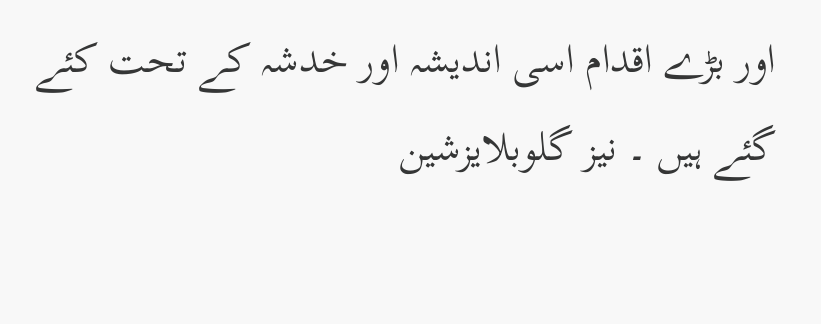اور بڑے اقدام اسی اندیشہ اور خدشہ کے تحت کئے گئے ہیں ۔ نیز گلوبلایزشین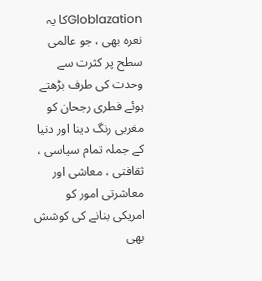Globlazationکا یہ نعرہ بھی ، جو عالمی سطح پر کثرت سے وحدت کی طرف بڑھتے ہوئے فطری رجحان کو مغربی رنگ دینا اور دنیا کے جملہ تمام سیاسی ، ثقافتی ، معاشی اور معاشرتی امور کو امریکی بنانے کی کوشش بھی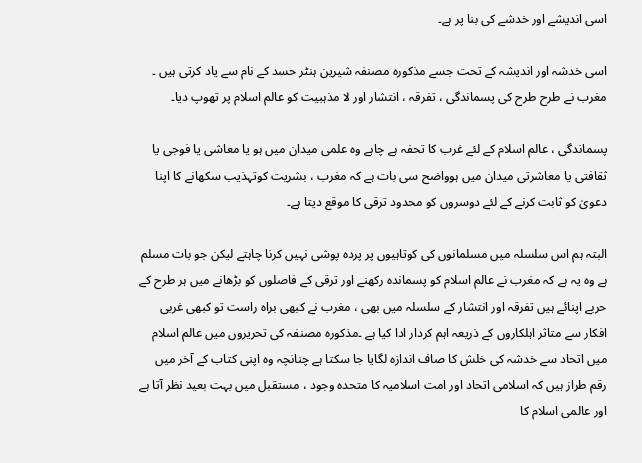اسی اندیشے اور خدشے کی بنا پر ہے۔

اسی خدشہ اور اندیشہ کے تحت جسے مذکورہ مصنفہ شیرین ہنٹر حسد کے نام سے یاد کرتی ہیں ۔ مغرب نے طرح طرح کی پسماندگی ، تفرقہ ، انتشار اور لا مذہبیت کو عالم اسلام پر تھوپ دیا۔

پسماندگی ، عالم اسلام کے لئے غرب کا تحفہ ہے چاہے وہ علمی میدان میں ہو یا معاشی یا فوجی یا ثقافتی یا معاشرتی میدان میں ہوواضح سی بات ہے کہ مغرب ، بشریت کوتہذیب سکھانے کا اپنا دعویٰ کو ثابت کرنے کے لئے دوسروں کو محدود ترقی کا موقع دیتا ہے۔

البتہ ہم اس سلسلہ میں مسلمانوں کی کوتاہیوں پر پردہ پوشی نہیں کرنا چاہتے لیکن جو بات مسلم ہے وہ یہ ہے کہ مغرب نے عالم اسلام کو پسماندہ رکھنے اور ترقی کے فاصلوں کو بڑھانے میں ہر طرح کے حربے اپنائے ہیں تفرقہ اور انتشار کے سلسلہ میں بھی ، مغرب نے کبھی براہ راست تو کبھی غربی افکار سے متاثر اہلکاروں کے ذریعہ اہم کردار ادا کیا ہے ۔مذکورہ مصنفہ کی تحریروں میں عالم اسلام میں اتحاد سے خدشہ کی خلش کا صاف اندازہ لگایا جا سکتا ہے چنانچہ وہ اپنی کتاب کے آخر میں رقم طراز ہیں کہ اسلامی اتحاد اور امت اسلامیہ کا متحدہ وجود ، مستقبل میں بہت بعید نظر آتا ہے اور عالمی اسلام کا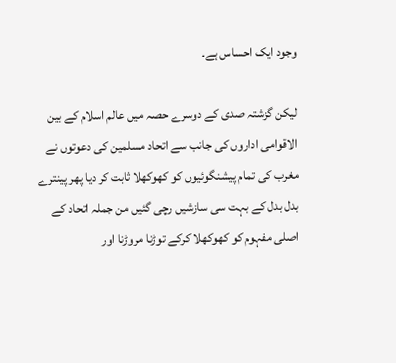وجود ایک احساس ہے۔

لیکن گزشتہ صدی کے دوسرے حصہ میں عالم اسلام کے بین الاقوامی اداروں کی جانب سے اتحاد مسلمین کی دعوتوں نے مغرب کی تمام پیشنگوئیوں کو کھوکھلا ثابت کر دیا پھر پینترے بدل بدل کے بہت سی سازشیں رچی گئیں من جملہ اتحاد کے اصلی مفہوم کو کھوکھلا کرکے توڑنا مروڑنا اور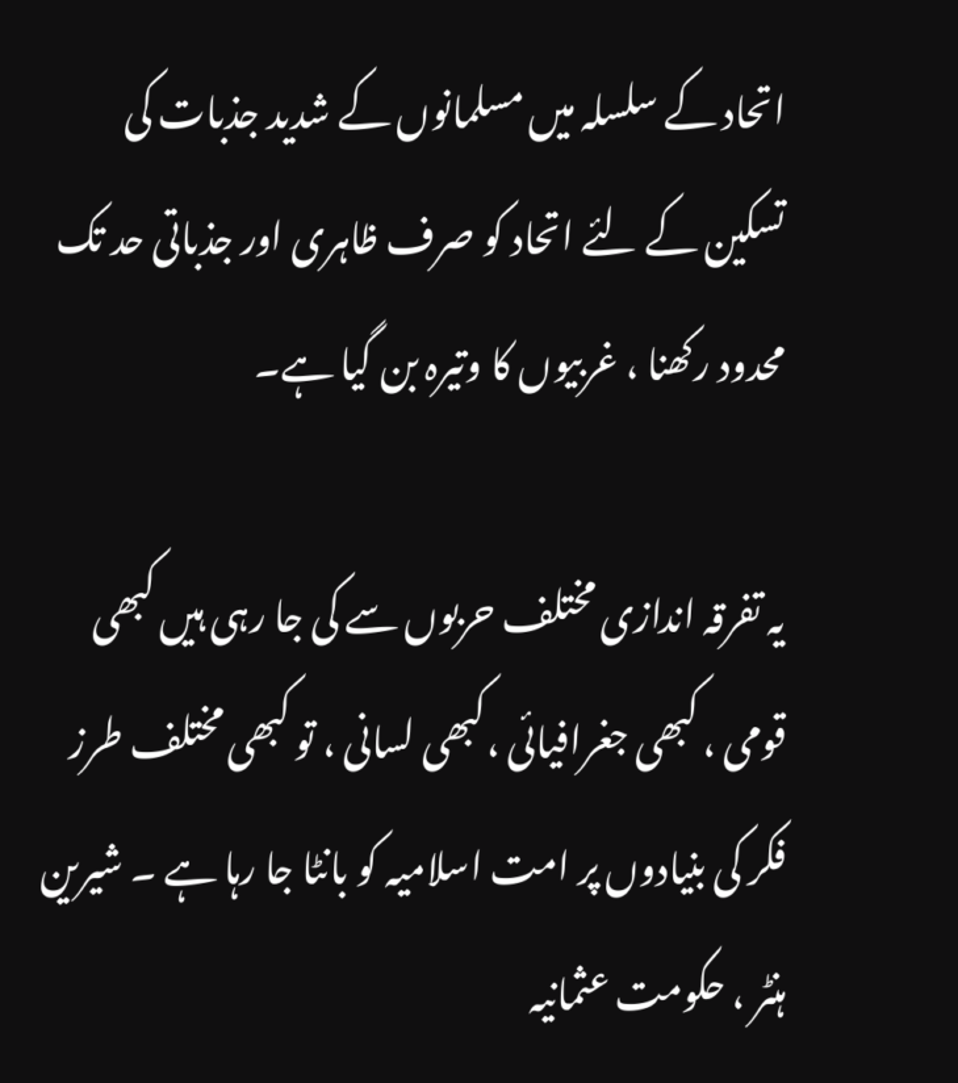اتحاد کے سلسلہ میں مسلمانوں کے شدید جذبات کی تسکین کے لئے اتحاد کو صرف ظاہری اور جذباتی حد تک محدود رکھنا ، غربیوں کا وتیرہ بن گیا ہے۔

یہ تفرقہ اندازی مختلف حربوں سے کی جا رہی ہیں کبھی قومی ، کبھی جغرافیائی ،کبھی لسانی ، تو کبھی مختلف طرز فکر کی بنیادوں پر امت اسلامیہ کو بانٹا جا رہا ہے ۔ شیرین ہنٹر ، حکومت عثمانیہ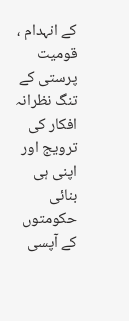کے انہدام ، قومیت پرستی کے تنگ نظرانہ افکار کی ترویج اور اپنی ہی بنائی حکومتوں کے آپسی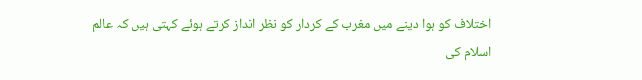اختلاف کو ہوا دینے میں مغرب کے کردار کو نظر انداز کرتے ہوئے کہتی ہیں کہ عالم اسلام کی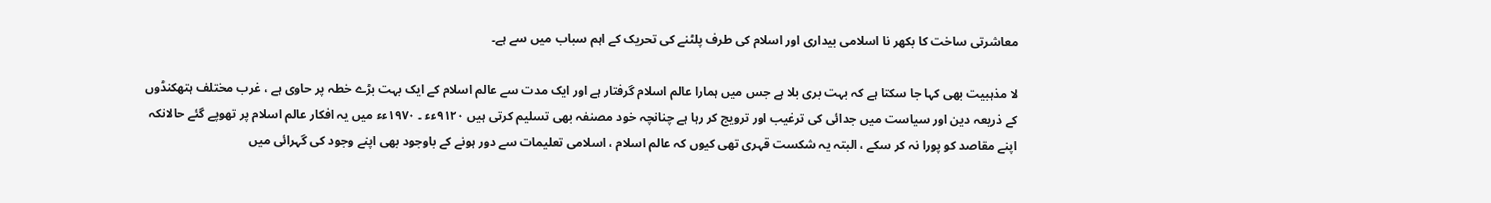معاشرتی ساخت کا بکھر نا اسلامی بیداری اور اسلام کی طرف پلٹنے کی تحریک کے اہم سباب میں سے ہے۔

لا مذہبیت بھی کہا جا سکتا ہے کہ بہت بری بلا ہے جس میں ہمارا عالم اسلام گرفتار ہے اور ایک مدت سے عالم اسلام کے ایک بہت بڑے خطہ پر حاوی ہے ، غرب مختلف ہتھکنڈوں کے ذریعہ دین اور سیاست میں جدائی کی ترغیب اور ترویج کر رہا ہے چنانچہ خود مصنفہ بھی تسلیم کرتی ہیں ۹۱۲۰ءء ۔ ۱۹۷۰ءء میں یہ افکار عالم اسلام پر تھوپے گئے حالانکہ اپنے مقاصد کو پورا نہ کر سکے ، البتہ یہ شکست قہری تھی کیوں کہ عالم اسلام ، اسلامی تعلیمات سے دور ہونے کے باوجود بھی اپنے وجود کی گہرائی میں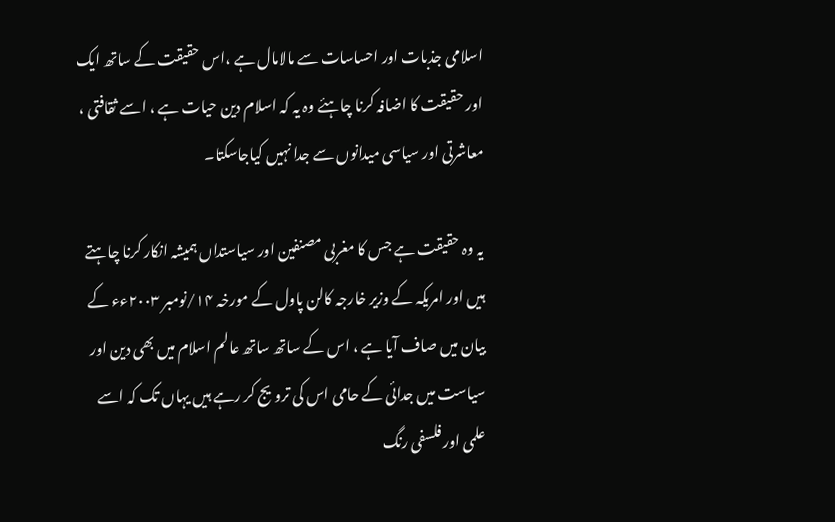اسلامی جذبات اور احساسات سے مالامال ہے ،اس حقیقت کے ساتھ ایک اور حقیقت کا اضافہ کرنا چاہئے وہ یہ کہ اسلام دین حیات ہے ، اسے ثقافتی ، معاشرتی اور سیاسی میدانوں سے جدا نہیں کیاجاسکتا۔

یہ وہ حقیقت ہے جس کا مغربی مصنفین اور سیاستداں ہمیشہ انکار کرنا چاہتے ہیں اور امریکہ کے وزیر خارجہ کالن پاول کے مورخہ ۱۴/نومبر ۲۰۰۳ءء کے بیان میں صاف آیا ہے ، اس کے ساتھ ساتھ عالم اسلام میں بھی دین اور سیاست میں جدائی کے حامی اس کی ترویج کر رہے ہیں یہاں تک کہ اسے علمی اور فلسفی رنگ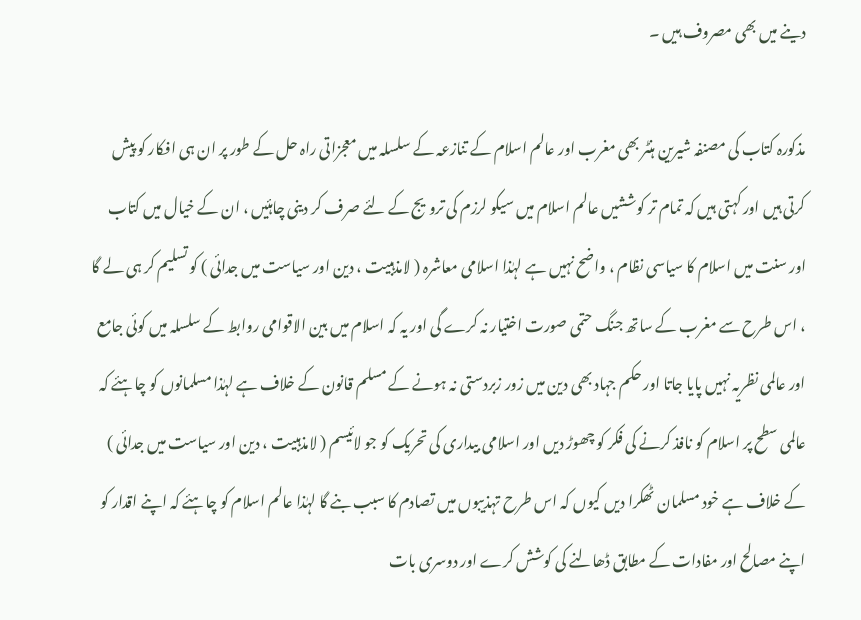دینے میں بھی مصروف ہیں ۔

مذکورہ کتاب کی مصنفہ شیرین ہنٹر بھی مغرب اور عالم اسلام کے تنازعہ کے سلسلہ میں معجزاتی راہ حل کے طور پر ان ہی افکار کو پیش کرتی ہیں اور کہتی ہیں کہ تمام تر کوششیں عالم اسلام میں سیکو لرزم کی ترویج کے لئے صرف کر دینی چاہئیں ، ان کے خیال میں کتاب اور سنت میں اسلام کا سیاسی نظام ، واضح نہیں ہے لہٰذا اسلامی معاشرہ ( لامذہبیت ، دین اور سیاست میں جدائی ) کو تسلیم کر ہی لے گا ، اس طرح سے مغرب کے ساتھ جنگ حتمی صورت اختیار نہ کرے گی اور یہ کہ اسلام میں بین الاقوامی روابط کے سلسلہ میں کوئی جامع اور عالمی نظریہ نہیں پایا جاتا اور حکم جہاد بھی دین میں زور زبردستی نہ ہونے کے مسلم قانون کے خلاف ہے لہٰذا مسلمانوں کو چاہئے کہ عالمی سطح پر اسلام کو نافذ کرنے کی فکر کو چھوڑ دیں اور اسلامی بیداری کی تحریک کو جو لائیسم ( لامذہبیت ، دین اور سیاست میں جدائی ) کے خلاف ہے خود مسلمان ٹھکرا دیں کیوں کہ اس طرح تہذیبوں میں تصادم کا سبب بنے گا لہٰذا عالم اسلام کو چاہئے کہ اپنے اقدار کو اپنے مصالح اور مفادات کے مطابق ڈھالنے کی کوشش کرے اور دوسری بات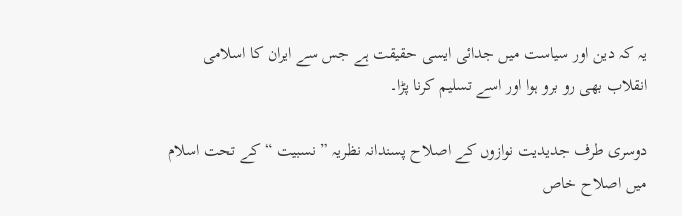یہ کہ دین اور سیاست میں جدائی ایسی حقیقت ہے جس سے ایران کا اسلامی انقلاب بھی رو برو ہوا اور اسے تسلیم کرنا پڑا۔

دوسری طرف جدیدیت نوازوں کے اصلاح پسندانہ نظریہ ” نسبیت “ کے تحت اسلام میں اصلاح خاص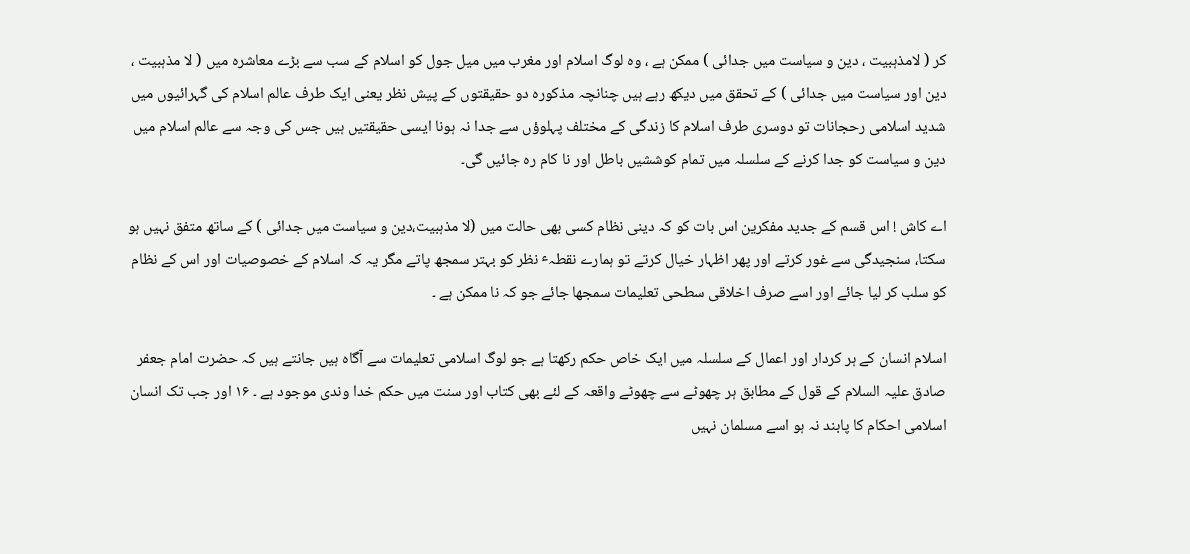کر ( لامذہبیت ، دین و سیاست میں جدائی ) ممکن ہے ، وہ لوگ اسلام اور مغرب میں میل جول کو اسلام کے سب سے بڑے معاشرہ میں ( لا مذہبیت ، دین اور سیاست میں جدائی ) کے تحقق میں دیکھ رہے ہیں چنانچہ مذکورہ دو حقیقتوں کے پیش نظر یعنی ایک طرف عالم اسلام کی گہرائیوں میں شدید اسلامی رحجانات تو دوسری طرف اسلام کا زندگی کے مختلف پہلوؤں سے جدا نہ ہونا ایسی حقیقتیں ہیں جس کی وجہ سے عالم اسلام میں دین و سیاست کو جدا کرنے کے سلسلہ میں تمام کوششیں باطل اور نا کام رہ جائیں گی۔

اے کاش ! اس قسم کے جدید مفکرین اس بات کو کہ دینی نظام کسی بھی حالت میں (لا مذہبیت،دین و سیاست میں جدائی ) کے ساتھ متفق نہیں ہو سکتا، سنجیدگی سے غور کرتے اور پھر اظہار خیال کرتے تو ہمارے نقطہٴ نظر کو بہتر سمجھ پاتے مگر یہ کہ اسلام کے خصوصیات اور اس کے نظام کو سلب کر لیا جائے اور اسے صرف اخلاقی سطحی تعلیمات سمجھا جائے جو کہ نا ممکن ہے ۔

اسلام انسان کے ہر کردار اور اعمال کے سلسلہ میں ایک خاص حکم رکھتا ہے جو لوگ اسلامی تعلیمات سے آگاہ ہیں جانتے ہیں کہ حضرت امام جعفر صادق علیہ السلام کے قول کے مطابق ہر چھوٹے سے چھوٹے واقعہ کے لئے بھی کتاب اور سنت میں حکم خدا وندی موجود ہے ۔ ۱۶ اور جب تک انسان اسلامی احکام کا پابند نہ ہو اسے مسلمان نہیں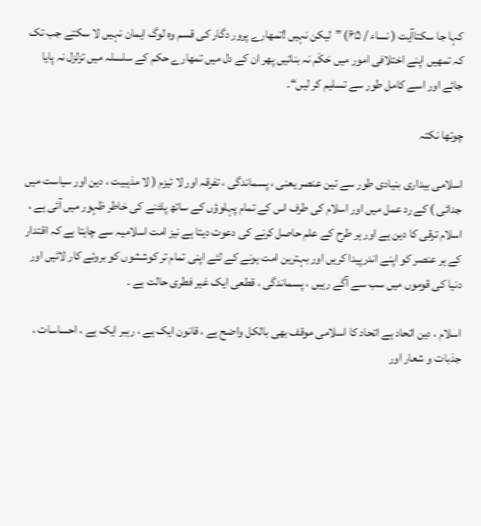کہا جا سکتاآیت ( نساء / ۶۵) ”لیکن نہیں !تمھارے پرور دگار کی قسم وہ لوگ ایمان نہیں لا سکتے جب تک کہ تمھیں اپنے اختلافی امور میں حَکَم نہ بنائیں پھر ان کے دل میں تمھارے حکم کے سلسلہ میں تزلزل نہ پایا جائے اور اسے کامل طور سے تسلیم کر لیں“۔

چوتھا نکتہ

اسلامی بیداری بنیادی طور سے تین عنصر یعنی ، پسماندگی ، تفرقہ اور لا ئیزم ( لا مذہبیت ، دین اور سیاست میں جدائی ) کے رد عمل میں اور اسلام کی طرف اس کے تمام پہلوؤں کے ساتھ پلٹنے کی خاطر ظہور میں آئی ہے ، اسلام ترقی کا دین ہے اور ہر طرح کے علم حاصل کرنے کی دعوت دیتا ہے نیز امت اسلامیہ سے چاہتا ہے کہ اقتدار کے ہر عنصر کو اپنے اندرپیدا کریں اور بہترین امت ہونے کے لئے اپنی تمام تر کوششوں کو بروئے کار لائیں اور دنیا کی قوموں میں سب سے آگے رہیں ، پسماندگی ، قطعی ایک غیر فطری حالت ہے ۔

اسلام ، دین اتحاد ہے اتحاد کا اسلامی موقف بھی بالکل واضح ہے ، قانون ایک ہے ، رہبر ایک ہے ، احساسات ، جذبات و شعار اور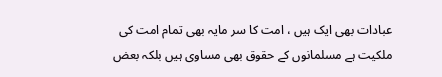عبادات بھی ایک ہیں ، امت کا سر مایہ بھی تمام امت کی ملکیت ہے مسلمانوں کے حقوق بھی مساوی ہیں بلکہ بعض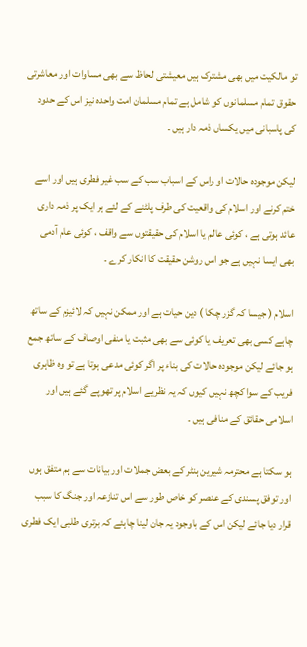تو مالکیت میں بھی مشترک ہیں معیشتی لحاظ سے بھی مساوات اور معاشرتی حقوق تمام مسلمانوں کو شامل ہے تمام مسلمان امت واحدہ نیز اس کے حدود کی پاسبانی میں یکساں ذمہ دار ہیں ۔

لیکن موجودہ حالات او راس کے اسباب سب کے سب غیر فطری ہیں اور اسے ختم کرنے اور اسلام کی واقعیت کی طرف پلٹنے کے لئے ہر ایک پر ذمہ داری عائد ہوتی ہے ، کوئی عالم یا اسلام کی حقیقتوں سے واقف ، کوئی عام آدمی بھی ایسا نہیں ہے جو اس روشن حقیقت کا انکار کرے ۔

اسلام ( جیسا کہ گزر چکا ) دین حیات ہے اور ممکن نہیں کہ لائیزم کے ساتھ چاہے کسی بھی تعریف یا کوئی سے بھی مثبت یا منفی اوصاف کے ساتھ جمع ہو جائے لیکن موجودہ حالات کی بناء پر اگر کوئی مدعی ہوتا ہے تو وہ ظاہری فریب کے سوا کچھ نہیں کیوں کہ یہ نظریے اسلام پر تھوپے گئے ہیں اور اسلامی حقائق کے منافی ہیں ۔

ہو سکتا ہے محترمہ شیرین ہنٹر کے بعض جملات اور بیانات سے ہم متفق ہوں اور توفق پسندی کے عنصر کو خاص طور سے اس تنازعہ اور جنگ کا سبب قرار دیا جائے لیکن اس کے باوجود یہ جان لینا چاہئے کہ برتری طلبی ایک فطری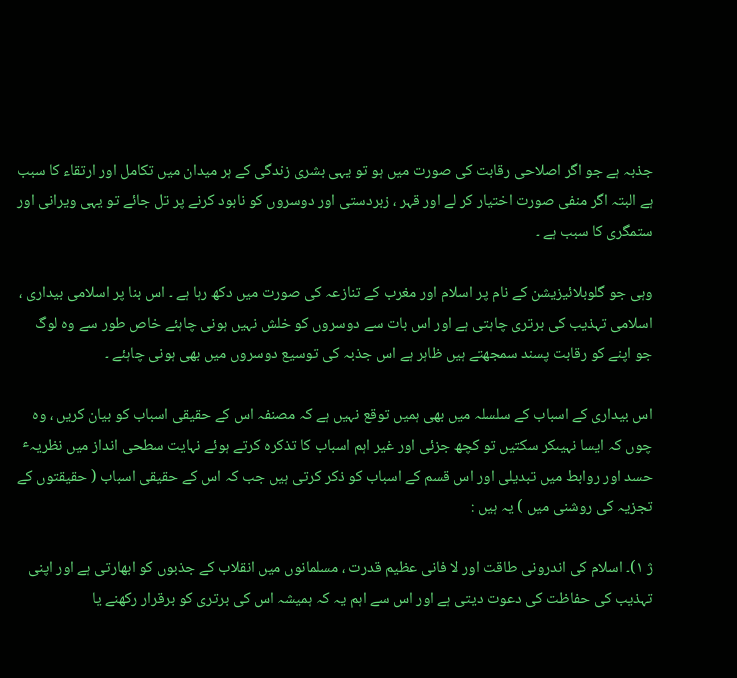جذبہ ہے جو اگر اصلاحی رقابت کی صورت میں ہو تو یہی بشری زندگی کے ہر میدان میں تکامل اور ارتقاء کا سبب ہے البتہ اگر منفی صورت اختیار کر لے اور قہر ، زبردستی اور دوسروں کو نابود کرنے پر تل جائے تو یہی ویرانی اور ستمگری کا سبب ہے ۔

وہی جو گلوبلائیزیشن کے نام پر اسلام اور مغرب کے تنازعہ کی صورت میں دکھ رہا ہے ۔ اس بنا پر اسلامی بیداری ، اسلامی تہذیب کی برتری چاہتی ہے اور اس بات سے دوسروں کو خلش نہیں ہونی چاہئے خاص طور سے وہ لوگ جو اپنے کو رقابت پسند سمجھتے ہیں ظاہر ہے اس جذبہ کی توسیع دوسروں میں بھی ہونی چاہئے ۔

اس بیداری کے اسباب کے سلسلہ میں بھی ہمیں توقع نہیں ہے کہ مصنفہ اس کے حقیقی اسباب کو بیان کریں ، وہ چوں کہ ایسا نہیںکر سکتیں تو کچھ جزئی اور غیر اہم اسباب کا تذکرہ کرتے ہوئے نہایت سطحی انداز میں نظریہٴ حسد اور روابط میں تبدیلی اور اس قسم کے اسباب کو ذکر کرتی ہیں جب کہ اس کے حقیقی اسباب ( حقیقتوں کے تجزیہ کی روشنی میں ) یہ ہیں :

ژ ۱)۔ اسلام کی اندرونی طاقت اور لا فانی عظیم قدرت ، مسلمانوں میں انقلاب کے جذبوں کو ابھارتی ہے اور اپنی تہذیب کی حفاظت کی دعوت دیتی ہے اور اس سے اہم یہ کہ ہمیشہ اس کی برتری کو برقرار رکھنے یا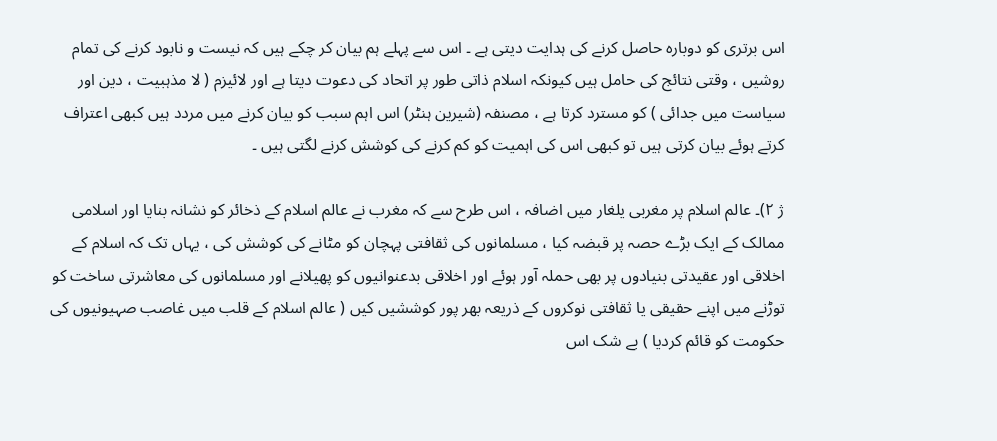اس برتری کو دوبارہ حاصل کرنے کی ہدایت دیتی ہے ۔ اس سے پہلے ہم بیان کر چکے ہیں کہ نیست و نابود کرنے کی تمام روشیں ، وقتی نتائج کی حامل ہیں کیونکہ اسلام ذاتی طور پر اتحاد کی دعوت دیتا ہے اور لائیزم ( لا مذہبیت ، دین اور سیاست میں جدائی ) کو مسترد کرتا ہے ، مصنفہ (شیرین ہنٹر) اس اہم سبب کو بیان کرنے میں مردد ہیں کبھی اعتراف کرتے ہوئے بیان کرتی ہیں تو کبھی اس کی اہمیت کو کم کرنے کی کوشش کرنے لگتی ہیں ۔

ژ ۲)۔ عالم اسلام پر مغربی یلغار میں اضافہ ، اس طرح سے کہ مغرب نے عالم اسلام کے ذخائر کو نشانہ بنایا اور اسلامی ممالک کے ایک بڑے حصہ پر قبضہ کیا ، مسلمانوں کی ثقافتی پہچان کو مٹانے کی کوشش کی ، یہاں تک کہ اسلام کے اخلاقی اور عقیدتی بنیادوں پر بھی حملہ آور ہوئے اور اخلاقی بدعنوانیوں کو پھیلانے اور مسلمانوں کی معاشرتی ساخت کو توڑنے میں اپنے حقیقی یا ثقافتی نوکروں کے ذریعہ بھر پور کوششیں کیں ( عالم اسلام کے قلب میں غاصب صہیونیوں کی حکومت کو قائم کردیا ) بے شک اس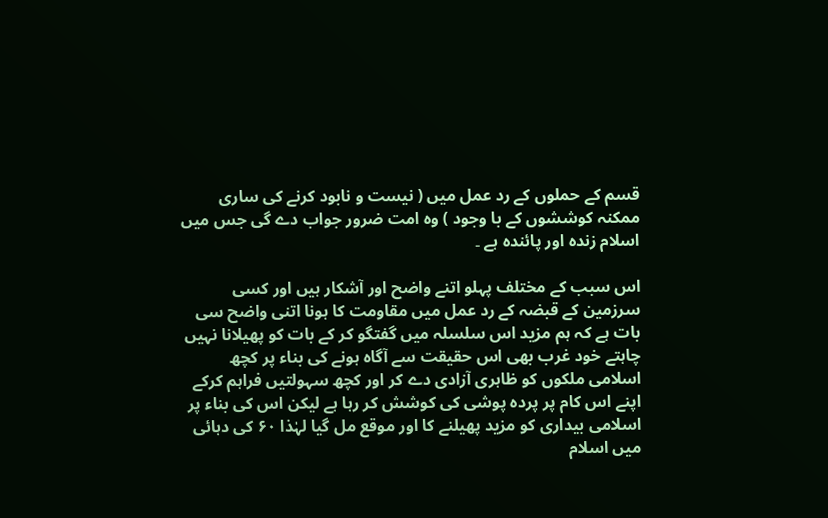قسم کے حملوں کے رد عمل میں ( نیست و نابود کرنے کی ساری ممکنہ کوششوں کے با وجود ) وہ امت ضرور جواب دے گی جس میں اسلام زندہ اور پائندہ ہے ۔

اس سبب کے مختلف پہلو اتنے واضح اور آشکار ہیں اور کسی سرزمین کے قبضہ کے رد عمل میں مقاومت کا ہونا اتنی واضح سی بات ہے کہ ہم مزید اس سلسلہ میں گفتگو کر کے بات کو پھیلانا نہیں چاہتے خود غرب بھی اس حقیقت سے آگاہ ہونے کی بناء پر کچھ اسلامی ملکوں کو ظاہری آزادی دے کر اور کچھ سہولتیں فراہم کرکے اپنے اس کام پر پردہ پوشی کی کوشش کر رہا ہے لیکن اس کی بناء پر اسلامی بیداری کو مزید پھیلنے کا اور موقع مل گیا لہٰذا ۶۰ کی دہائی میں اسلام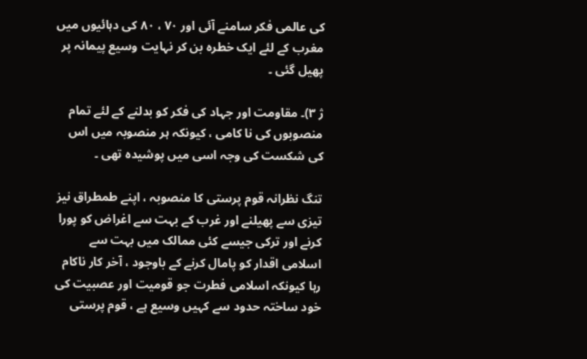کی عالمی فکر سامنے آئی اور ۷۰ ، ۸۰ کی دہائیوں میں مغرب کے لئے ایک خطرہ بن کر نہایت وسیع پیمانہ پر پھیل گئی ۔

ژ ۳)۔ مقاومت اور جہاد کی فکر کو بدلنے کے لئے تمام منصوبوں کی نا کامی ، کیونکہ ہر منصوبہ میں اس کی شکست کی وجہ اسی میں پوشیدہ تھی ۔

تنگ نظرانہ قوم پرستی کا منصوبہ ، اپنے طمطراق نیز تیزی سے پھیلنے اور غرب کے بہت سے اغراض کو پورا کرنے اور ترکی جیسے کئی ممالک میں بہت سے اسلامی اقدار کو پامال کرنے کے باوجود ، آخر کار ناکام رہا کیونکہ اسلامی فطرت جو قومیت اور عصبیت کی خود ساختہ حدود سے کہیں وسیع ہے ، قوم پرستی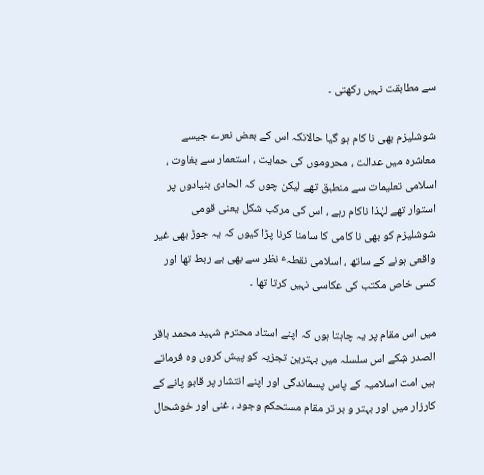سے مطابقت نہیں رکھتی ۔

شوشلیزم بھی نا کام ہو گیا حالانکہ اس کے بعض نعرے جیسے معاشرہ میں عدالت ، محروموں کی حمایت ، استعمار سے بغاوت ، اسلامی تعلیمات سے منطبق تھے لیکن چوں کہ الحادی بنیادوں پر استوار تھے لہٰذا ناکام رہے ، اس کی مرکب شکل یعنی قومی شوشلیزم کو بھی نا کامی کا سامنا کرنا پڑا کیوں کہ یہ جوڑ بھی غیر واقعی ہونے کے ساتھ ، اسلامی نقطہٴ نظر سے بھی بے ربط تھا اور کسی خاص مکتب کی عکاسی نہیں کرتا تھا ۔

میں اس مقام پر یہ چاہتا ہوں کہ اپنے استاد محترم شہید محمد باقر الصدر ۺکے اس سلسلہ میں بہترین تجزیہ کو پیش کروں وہ فرماتے ہیں امت اسلامیہ کے پاس پسماندگی اور اپنے انتشار پر قابو پانے کے کارزار میں اور بہتر و بر تر مقام مستحکم وجود ، غنی اور خوشحال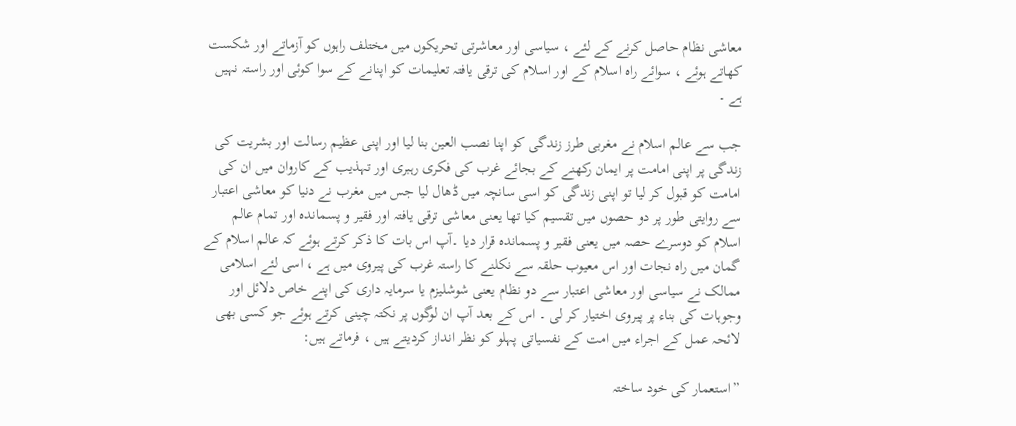معاشی نظام حاصل کرنے کے لئے ، سیاسی اور معاشرتی تحریکوں میں مختلف راہوں کو آزماتے اور شکست کھاتے ہوئے ، سوائے راہ اسلام کے اور اسلام کی ترقی یافتہ تعلیمات کو اپنانے کے سوا کوئی اور راستہ نہیں ہے ۔

جب سے عالم اسلام نے مغربی طرز زندگی کو اپنا نصب العین بنا لیا اور اپنی عظیم رسالت اور بشریت کی زندگی پر اپنی امامت پر ایمان رکھنے کے بجائے غرب کی فکری رہبری اور تہذیب کے کاروان میں ان کی امامت کو قبول کر لیا تو اپنی زندگی کو اسی سانچہ میں ڈھال لیا جس میں مغرب نے دنیا کو معاشی اعتبار سے روایتی طور پر دو حصوں میں تقسیم کیا تھا یعنی معاشی ترقی یافتہ اور فقیر و پسماندہ اور تمام عالم اسلام کو دوسرے حصہ میں یعنی فقیر و پسماندہ قرار دیا ۔آپ اس بات کا ذکر کرتے ہوئے کہ عالم اسلام کے گمان میں راہ نجات اور اس معیوب حلقہ سے نکلنے کا راستہ غرب کی پیروی میں ہے ، اسی لئے اسلامی ممالک نے سیاسی اور معاشی اعتبار سے دو نظام یعنی شوشلیزم یا سرمایہ داری کی اپنے خاص دلائل اور وجوہات کی بناء پر پیروی اختیار کر لی ۔ اس کے بعد آپ ان لوگوں پر نکتہ چینی کرتے ہوئے جو کسی بھی لائحہ عمل کے اجراء میں امت کے نفسیاتی پہلو کو نظر انداز کردیتے ہیں ، فرماتے ہیں:

”استعمار کی خود ساختہ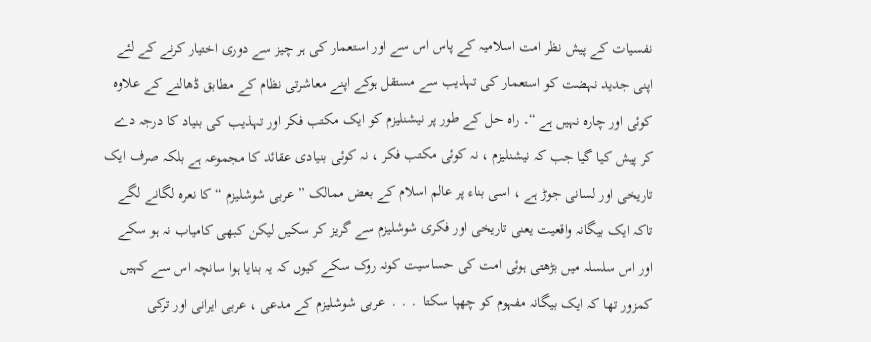نفسیات کے پیش نظر امت اسلامیہ کے پاس اس سے اور استعمار کی ہر چیز سے دوری اختیار کرنے کے لئے اپنی جدید نہضت کو استعمار کی تہذیب سے مستقل ہوکے اپنے معاشرتی نظام کے مطابق ڈھالنے کے علاوہ کوئی اور چارہ نہیں ہے “۔ راہ حل کے طور پر نیشنلیزم کو ایک مکتب فکر اور تہذیب کی بنیاد کا درجہ دے کر پیش کیا گیا جب کہ نیشنلیزم ، نہ کوئی مکتب فکر ، نہ کوئی بنیادی عقائد کا مجموعہ ہے بلکہ صرف ایک تاریخی اور لسانی جوڑ ہے ، اسی بناء پر عالم اسلام کے بعض ممالک ” عربی شوشلیزم “ کا نعرہ لگانے لگے تاکہ ایک بیگانہ واقعیت یعنی تاریخی اور فکری شوشلیزم سے گریز کر سکیں لیکن کبھی کامیاب نہ ہو سکے اور اس سلسلہ میں بڑھتی ہوئی امت کی حساسیت کونہ روک سکے کیوں کہ یہ بنایا ہوا سانچہ اس سے کہیں کمزور تھا کہ ایک بیگانہ مفہوم کو چھپا سکتا ․․․ عربی شوشلیزم کے مدعی ، عربی ایرانی اور ترکی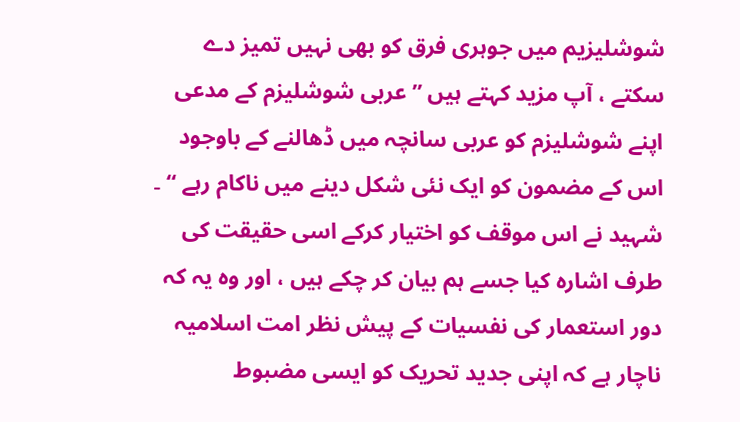شوشلیزیم میں جوہری فرق کو بھی نہیں تمیز دے سکتے ، آپ مزید کہتے ہیں ”عربی شوشلیزم کے مدعی اپنے شوشلیزم کو عربی سانچہ میں ڈھالنے کے باوجود اس کے مضمون کو ایک نئی شکل دینے میں ناکام رہے “ ۔ شہید نے اس موقف کو اختیار کرکے اسی حقیقت کی طرف اشارہ کیا جسے ہم بیان کر چکے ہیں ، اور وہ یہ کہ دور استعمار کی نفسیات کے پیش نظر امت اسلامیہ ناچار ہے کہ اپنی جدید تحریک کو ایسی مضبوط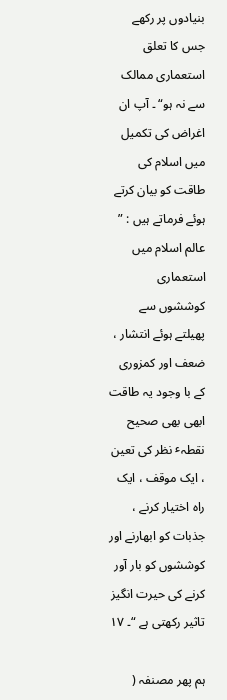بنیادوں پر رکھے جس کا تعلق استعماری ممالک سے نہ ہو“ ۔ آپ ان اغراض کی تکمیل میں اسلام کی طاقت کو بیان کرتے ہوئے فرماتے ہیں : ” عالم اسلام میں استعماری کوششوں سے پھیلتے ہوئے انتشار ، ضعف اور کمزوری کے با وجود یہ طاقت ابھی بھی صحیح نقطہٴ نظر کی تعین ، ایک موقف ، ایک راہ اختیار کرنے ، جذبات کو ابھارنے اور کوششوں کو بار آور کرنے کی حیرت انگیز تاثیر رکھتی ہے “۔ ۱۷

ہم پھر مصنفہ (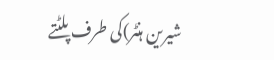شیرین ہنٹر)کی طرف پلٹتے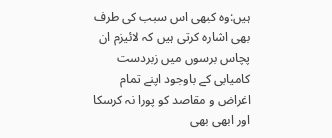ہیں:وہ کبھی اس سبب کی طرف بھی اشارہ کرتی ہیں کہ لائیزم ان پچاس برسوں میں زبردست کامیابی کے باوجود اپنے تمام اغراض و مقاصد کو پورا نہ کرسکا اور ابھی بھی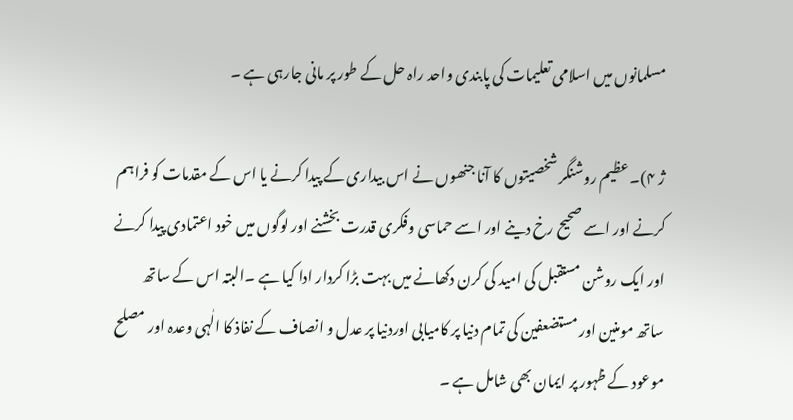مسلمانوں میں اسلامی تعلیمات کی پابندی واحد راہ حل کے طور پر مانی جارہی ہے ۔

ژ ۴)۔ عظیم روشنگر شخصیتوں کا آنا جنھوں نے اس بیداری کے پیدا کرنے یا اس کے مقدمات کو فراہم کرنے اور اسے صحیح رخ دینے اور اسے حماسی وفکری قدرت بخشنے اور لوگوں میں خود اعتمادی پیدا کرنے اور ایک روشن مستقبل کی امید کی کرن دکھانے میں بہت بڑا کردار ادا کیا ہے ۔البتہ اس کے ساتھ ساتھ مومنین اور مستضعفین کی تمام دنیا پر کامیابی اوردنیا پر عدل و انصاف کے نفاذ کا الٰہی وعدہ اور مصلح موعود کے ظہور پر ایمان بھی شامل ہے ۔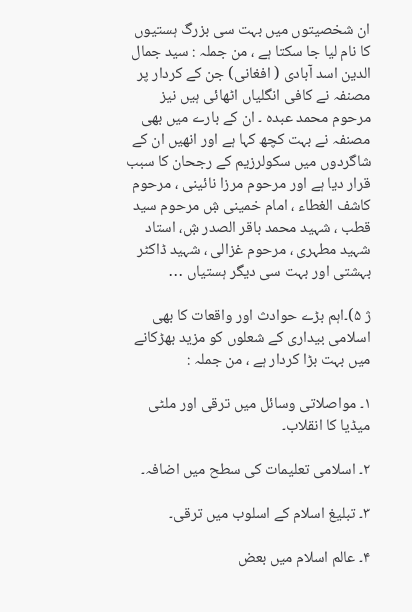ان شخصیتوں میں بہت سی بزرگ ہستیوں کا نام لیا جا سکتا ہے ، من جملہ : سید جمال الدین اسد آبادی ( افغانی) جن کے کردار پر مصنفہ نے کافی انگلیاں اٹھائی ہیں نیز مرحوم محمد عبدہ ۔ ان کے بارے میں بھی مصنفہ نے بہت کچھ کہا ہے اور انھیں ان کے شاگردوں میں سکولرزیم کے رجحان کا سبب قرار دیا ہے اور مرحوم مرزا نائینی ، مرحوم کاشف الغطاء ، امام خمینی ۺ مرحوم سید قطب ، شہید محمد باقر الصدر ۺ، استاد شہید مطہری ، مرحوم غزالی ، شہید ڈاکٹر بہشتی اور بہت سی دیگر ہستیاں ․․․

ژ ۵)۔اہم بڑے حوادث اور واقعات کا بھی اسلامی بیداری کے شعلوں کو مزید بھڑکانے میں بہت بڑا کردار ہے ، من جملہ :

۱۔ مواصلاتی وسائل میں ترقی اور ملٹی میڈیا کا انقلاب۔

۲۔ اسلامی تعلیمات کی سطح میں اضافہ۔

۳۔ تبلیغ اسلام کے اسلوب میں ترقی۔

۴۔ عالم اسلام میں بعض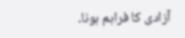آزادی کا فراہم ہونا۔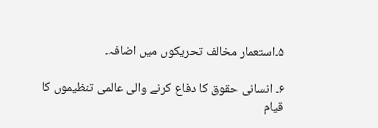۵۔استعمار مخالف تحریکوں میں اضافہ۔

۶۔ انسانی حقوق کا دفاع کرنے والی عالمی تنظیموں کا قیام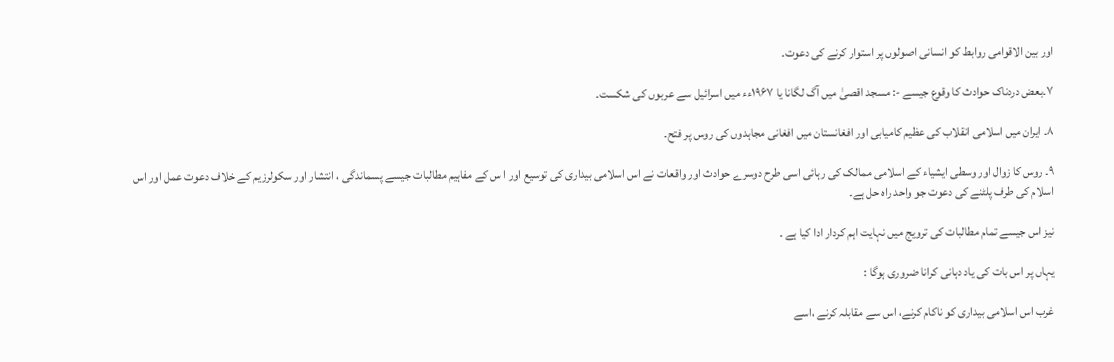اور بین الاقوامی روابط کو انسانی اصولوں پر استوار کرنے کی دعوت۔

۷۔بعض دردناک حوادث کا وقوع جیسے -: مسجد اقصیٰ میں آگ لگانا یا ۱۹۶۷ءء میں اسرائیل سے عربوں کی شکست۔

۸۔ ایران میں اسلامی انقلاب کی عظیم کامیابی اور افغانستان میں افغانی مجاہدوں کی روس پر فتح۔

۹۔ روس کا زوال اور وسطی ایشیاء کے اسلامی ممالک کی رہائی اسی طرح دوسرے حوادث اور واقعات نے اس اسلامی بیداری کی توسیع اور ا س کے مفاہیم مطالبات جیسے پسماندگی ، انتشار اور سکولرزیم کے خلاف دعوت عمل اور اس اسلام کی طرف پلٹنے کی دعوت جو واحد راہ حل ہے۔

نیز اس جیسے تمام مطالبات کی ترویج میں نہایت اہم کردار ادا کیا ہے ۔

یہاں پر اس بات کی یاد دہانی کرانا ضروری ہوگا :

غرب اس اسلامی بیداری کو ناکام کرنے، اس سے مقابلہ کرنے ،اسے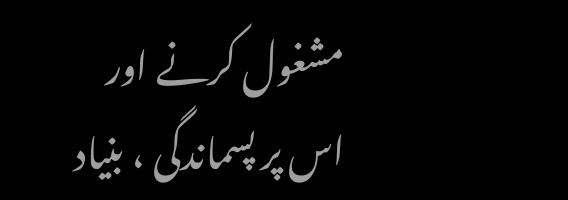مشغول کرنے اور اس پر پسماندگی ، بنیاد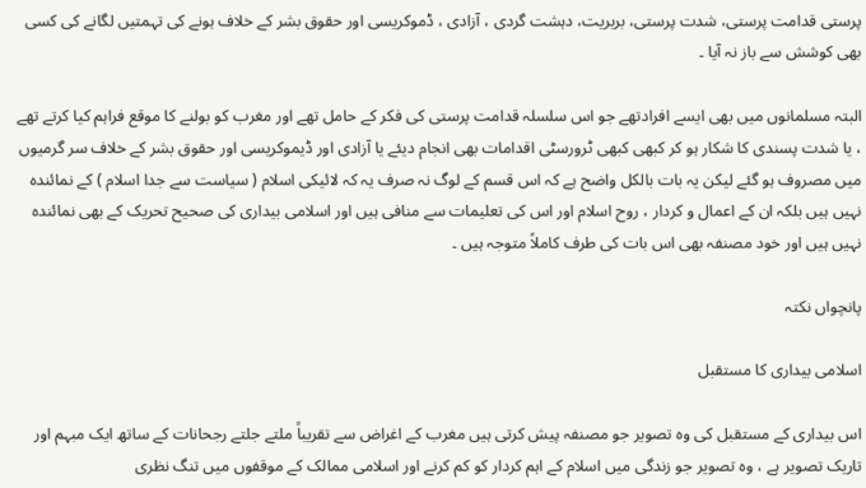پرستی قدامت پرستی، شدت پرستی، بربریت، دہشت گردی ، آزادی ، ڈموکریسی اور حقوق بشر کے خلاف ہونے کی تہمتیں لگانے کی کسی بھی کوشش سے باز نہ آیا ۔

البتہ مسلمانوں میں بھی ایسے افرادتھے جو اس سلسلہ قدامت پرستی کی فکر کے حامل تھے اور مغرب کو بولنے کا موقع فراہم کیا کرتے تھے ، یا شدت پسندی کا شکار ہو کر کبھی کبھی ٹرورسٹی اقدامات بھی انجام دیئے یا آزادی اور ڈیموکریسی اور حقوق بشر کے خلاف سر گرمیوں میں مصروف ہو گئے لیکن یہ بات بالکل واضح ہے کہ اس قسم کے لوگ نہ صرف یہ کہ لائیکی اسلام ( سیاست سے جدا اسلام ) کے نمائندہ نہیں ہیں بلکہ ان کے اعمال و کردار ، روح اسلام اور اس کی تعلیمات سے منافی ہیں اور اسلامی بیداری کی صحیح تحریک کے بھی نمائندہ نہیں ہیں اور خود مصنفہ بھی اس بات کی طرف کاملاً متوجہ ہیں ۔

پانچواں نکتہ

اسلامی بیداری کا مستقبل

اس بیداری کے مستقبل کی وہ تصویر جو مصنفہ پیش کرتی ہیں مغرب کے اغراض سے تقریباً ملتے جلتے رجحانات کے ساتھ ایک مبہم اور تاریک تصویر ہے ، وہ تصویر جو زندگی میں اسلام کے اہم کردار کو کم کرنے اور اسلامی ممالک کے موقفوں میں تنگ نظری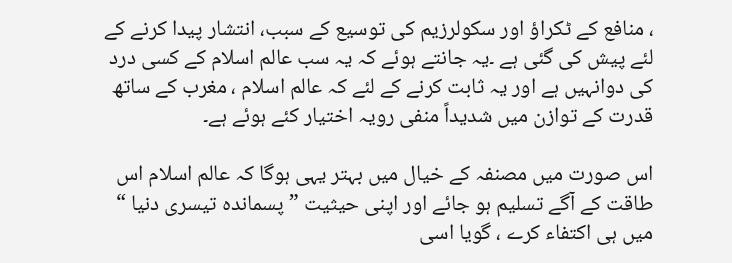، منافع کے ٹکراؤ اور سکولرزیم کی توسیع کے سبب، انتشار پیدا کرنے کے لئے پیش کی گئی ہے ۔یہ جانتے ہوئے کہ یہ سب عالم اسلام کے کسی درد کی دوانہیں ہے اور یہ ثابت کرنے کے لئے کہ عالم اسلام ، مغرب کے ساتھ قدرت کے توازن میں شدیداً منفی رویہ اختیار کئے ہوئے ہے۔

اس صورت میں مصنفہ کے خیال میں بہتر یہی ہوگا کہ عالم اسلام اس طاقت کے آگے تسلیم ہو جائے اور اپنی حیثیت ” پسماندہ تیسری دنیا “ میں ہی اکتفاء کرے ، گویا اسی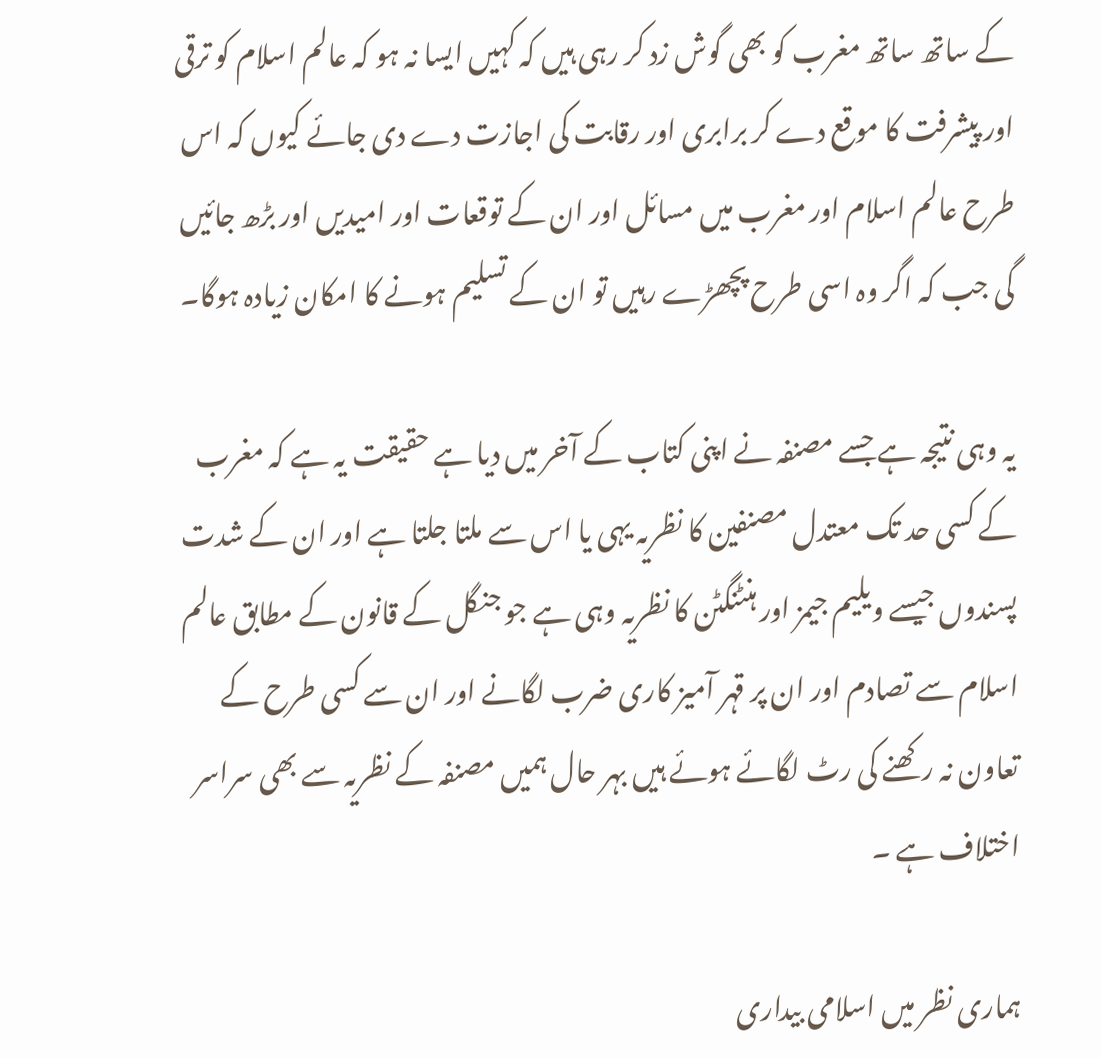کے ساتھ ساتھ مغرب کو بھی گوش زد کر رہی ہیں کہ کہیں ایسا نہ ہو کہ عالم اسلام کو ترقی اور پیشرفت کا موقع دے کر برابری اور رقابت کی اجازت دے دی جائے کیوں کہ اس طرح عالم اسلام اور مغرب میں مسائل اور ان کے توقعات اور امیدیں اور بڑھ جائیں گی جب کہ اگر وہ اسی طرح پچھڑے رہیں تو ان کے تسلیم ہونے کا امکان زیادہ ہوگا۔

یہ وہی نتیجہ ہے جسے مصنفہ نے اپنی کتاب کے آخر میں دیا ہے حقیقت یہ ہے کہ مغرب کے کسی حد تک معتدل مصنفین کا نظریہ یہی یا اس سے ملتا جلتا ہے اور ان کے شدت پسندوں جیسے ویلیم جیمز اور ہنٹنگٹن کا نظریہ وہی ہے جو جنگل کے قانون کے مطابق عالم اسلام سے تصادم اور ان پر قہر آمیز کاری ضرب لگانے اور ان سے کسی طرح کے تعاون نہ رکھنے کی رٹ لگائے ہوئے ہیں بہر حال ہمیں مصنفہ کے نظریہ سے بھی سراسر اختلاف ہے ۔

ہماری نظر میں اسلامی بیداری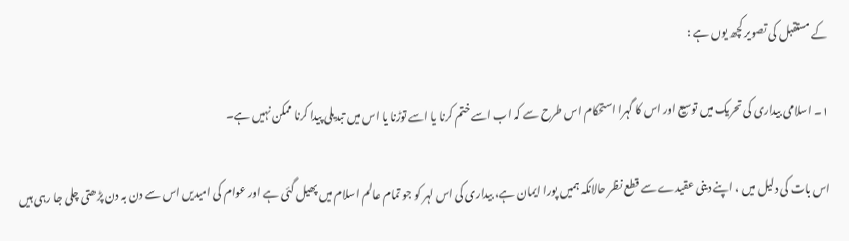کے مستقبل کی تصویر کچھ یوں ہے :

۱۔ اسلامی بیداری کی تحریک میں توسیع اور اس کا گہرا استحکام اس طرح سے کہ اب اسے ختم کرنا یا اسے توڑنا یا اس میں تبدیلی پیدا کرنا ممکن نہیں ہے۔

اس بات کی دلیل میں ، اپنے دینی عقیدے سے قطع نظر حالانکہ ہمیں پورا ایمان ہے، بیداری کی اس لہر کو جو تمام عالم اسلام میں پھیل گئی ہے اور عوام کی امیدیں اس سے دن بہ دن پڑھتی چلی جا رہی ہیں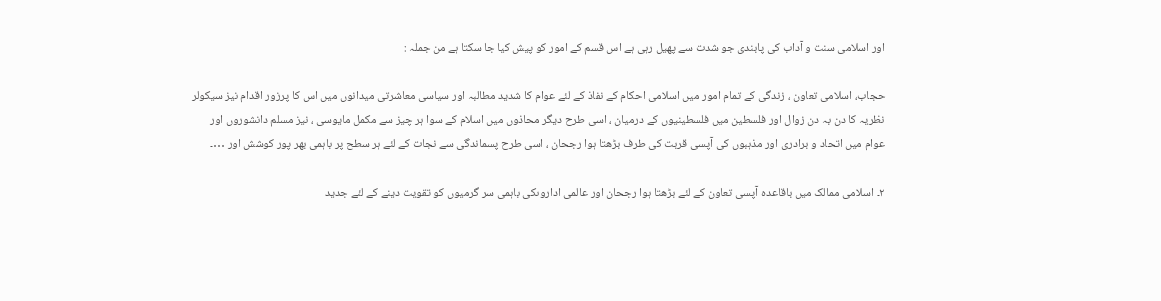اور اسلامی سنت و آداب کی پابندی جو شدت سے پھیل رہی ہے اس قسم کے امور کو پیش کیا جا سکتا ہے من جملہ :

حجاب، اسلامی تعاون ، زندگی کے تمام امور میں اسلامی احکام کے نفاذ کے لئے عوام کا شدید مطالبہ اور سیاسی معاشرتی میدانوں میں اس کا پرزور اقدام نیز سیکولر نظریہ کا دن بہ دن زوال اور فلسطین میں فلسطینیوں کے درمیان ، اسی طرح دیگر محاذوں میں اسلام کے سوا ہر چیز سے مکمل مایوسی ، نیز مسلم دانشوروں اور عوام میں اتحاد و برادری اور مذہبوں کی آپسی قربت کی طرف بڑھتا ہوا رجحان ، اسی طرح پسماندگی سے نجات کے لئے ہر سطح پر باہمی بھر پور کوشش اور ․․․۔

۲۔ اسلامی ممالک میں باقاعدہ آپسی تعاون کے لئے بڑھتا ہوا رجحان اور عالمی اداروںکی باہمی سر گرمیوں کو تقویت دینے کے لئے جدید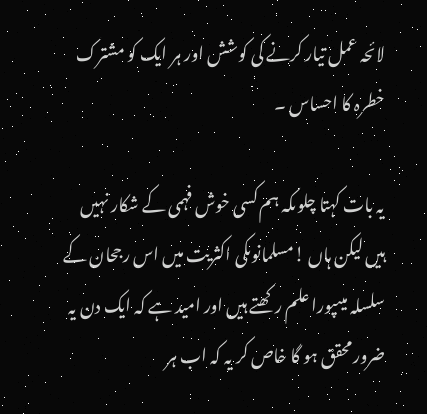لائحہ عمل تیار کرنے کی کوشش اور ہر ایک کو مشترک خطرہ کا احساس ۔

یہ بات کہتا چلوںکہ ہم کسی خوش فہمی کے شکار نہیں ہیں لیکن ہاں !مسلمانوںکی اکثریت میں اس رجحان کے سلسلہ میںپورا علم رکھتے ہیں اور امید ہے کہ ایک دن یہ ضرور محقق ہو گا خاص کر یہ کہ اب ہر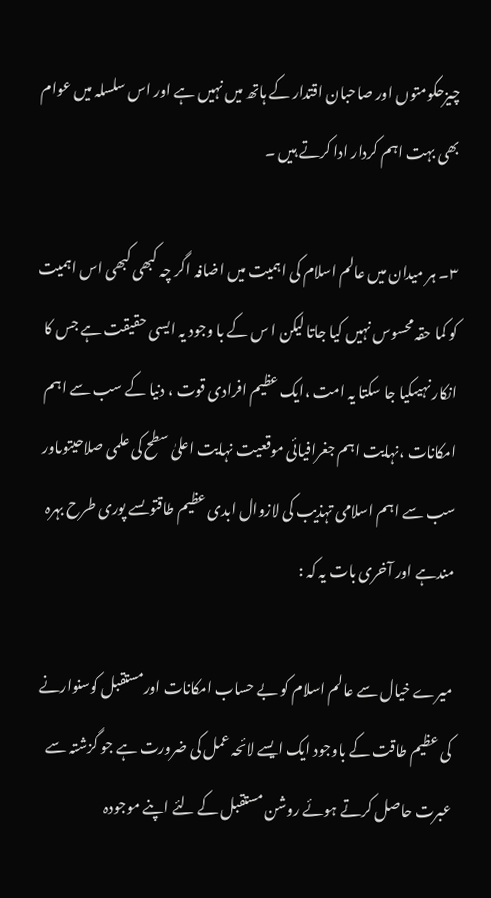چیزحکومتوں اور صاحبان اقتدار کے ہاتھ میں نہیں ہے اور اس سلسلہ میں عوام بھی بہت اہم کردار ادا کرتے ہیں ۔

۳۔ ہر میدان میں عالم اسلام کی اہمیت میں اضافہ اگر چہ کبھی کبھی اس اہمیت کو کما حقہ محسوس نہیں کیا جاتا لیکن ا س کے با وجود یہ ایسی حقیقت ہے جس کا انکار نہیںکیا جا سکتا یہ امت ،ایک عظیم افرادی قوت ، دنیا کے سب سے اہم امکانات ،نہایت اہم جغرافیائی موقعیت نہایت اعلیٰ سطح کی علمی صلاحیتوںاور سب سے اہم اسلامی تہذیب کی لازوال ابدی عظیم طاقتوںسے پوری طرح بہرہ مندہے اور آخری بات یہ کہ :

میرے خیال سے عالم اسلام کو بے حساب امکانات اورمستقبل کوسنوارنے کی عظیم طاقت کے باوجود ایک ایسے لائحہ عمل کی ضرورت ہے جو گزشتہ سے عبرت حاصل کرتے ہوئے روشن مستقبل کے لئے اپنے موجودہ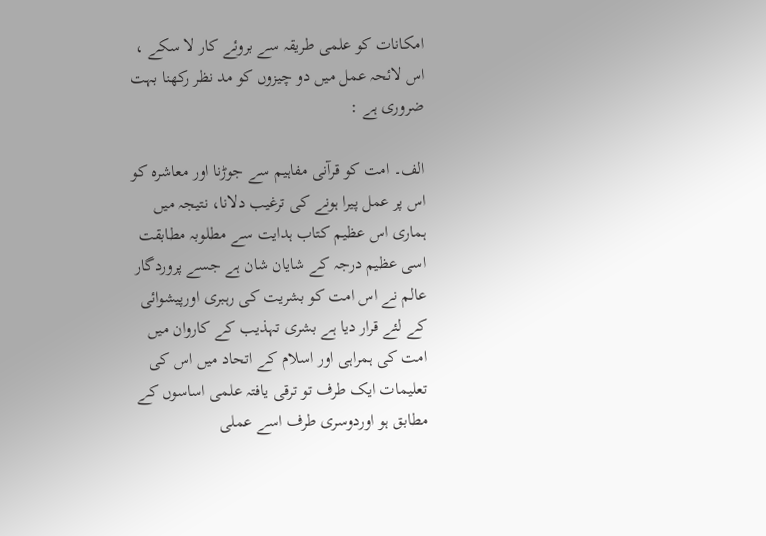امکانات کو علمی طریقہ سے بروئے کار لا سکے ، اس لائحہ عمل میں دو چیزوں کو مد نظر رکھنا بہت ضروری ہے :

الف۔ امت کو قرآنی مفاہیم سے جوڑنا اور معاشرہ کو اس پر عمل پیرا ہونے کی ترغیب دلانا، نتیجہ میں ہماری اس عظیم کتاب ہدایت سے مطلوبہ مطابقت اسی عظیم درجہ کے شایان شان ہے جسے پروردگار عالم نے اس امت کو بشریت کی رہبری اورپیشوائی کے لئے قرار دیا ہے بشری تہذیب کے کاروان میں امت کی ہمراہی اور اسلام کے اتحاد میں اس کی تعلیمات ایک طرف تو ترقی یافتہ علمی اساسوں کے مطابق ہو اوردوسری طرف اسے عملی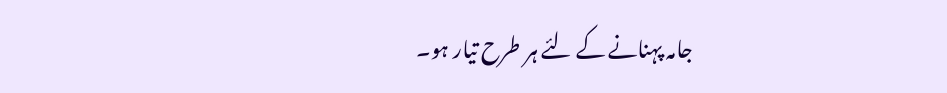جامہ پہنانے کے لئے ہر طرح تیار ہو۔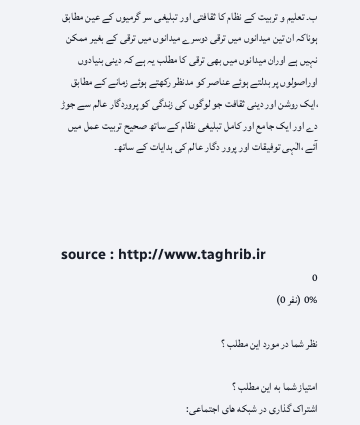ب۔ تعلیم و تربیت کے نظام کا ثقافتی اور تبلیغی سر گرمیوں کے عین مطابق ہوناکہ ان تین میدانوں میں ترقی دوسرے میدانوں میں ترقی کے بغیر ممکن نہیں ہے اوران میدانوں میں بھی ترقی کا مطلب یہ ہے کہ دینی بنیادوں اوراصولوں پر بدلتے ہوئے عناصر کو مدنظر رکھتے ہوئے زمانے کے مطابق ،ایک روشن اور دینی ثقافت جو لوگوں کی زندگی کو پروردگار عالم سے جوڑ دے اور ایک جامع اور کامل تبلیغی نظام کے ساتھ صحیح تربیت عمل میں آئے ،الٰہی توفیقات اور پرور دگار عالم کی ہدایات کے ساتھ۔




source : http://www.taghrib.ir
0
0% (نفر 0)

نظر شما در مورد این مطلب ؟

امتیاز شما به این مطلب ؟
اشتراک گذاری در شبکه های اجتماعی: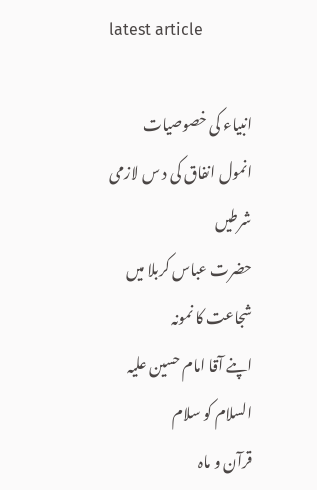latest article

انبیاء کی خصوصیات
انمول انفاق کی د س لازمی شرطیں
حضرت عباس کربلا میں شجاعت کا نمونہ
اپنے آقا امام حسین علیہ السلام کو سلام
قرآن و ماہ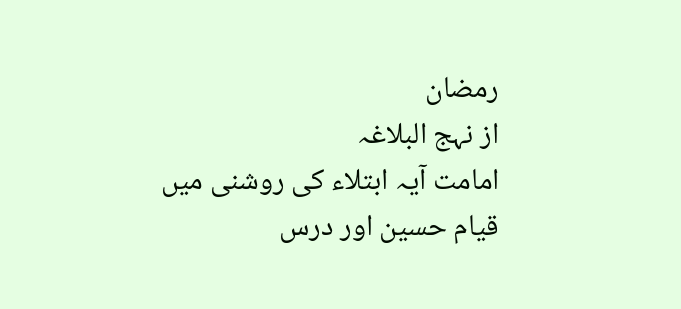رمضان
از نہج البلاغہ
امامت آیہ ابتلاء کی روشنی میں
قیام حسین اور درس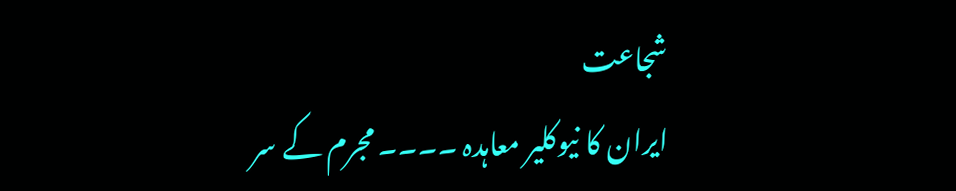شجاعت
ایران کا نیوکلیر معاہدہ ۔۔۔۔ مجرم کے سر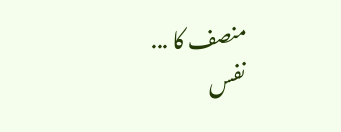منصف کا ...
نفس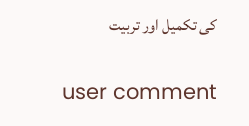كى تكميل اور تربيت


user comment